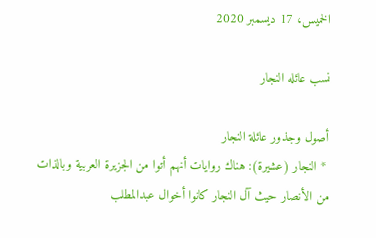الخميس، 17 ديسمبر 2020

نسب عائله النجار

أصول وجذور عائلة النجار
 * النجار (عشيرة): هناك روايات أنهم أتوا من الجزيرة العربية وبالذات من الأنصار حيث آل النجار كانوا أخوال عبدالمطلب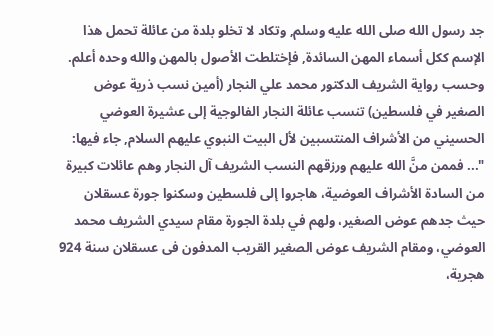جد رسول الله صلى الله عليه وسلم, وتكاد لا تخلو بلدة من عائلة تحمل هذا الإسم ككل أسماء المهن السائدة, فإختلطت الأصول بالمهن والله وحده أعلم. وحسب رواية الشريف الدكتور محمد علي النجار (أمين نسب ذرية عوض الصغير في فلسطين) تنسب عائلة النجار الفالوجية إلى عشيرة العوضي الحسيني من الأشراف المنتسبين لأل البيت النبوي عليهم السلام, جاء فيها: "... فممن منَّ الله عليهم ورزقهم النسب الشريف آل النجار وهم عائلات كبيرة من السادة الأشراف العوضية، هاجروا إلى فلسطين وسكنوا جورة عسقلان حيث جدهم عوض الصغير، ولهم في بلدة الجورة مقام سيدي الشريف محمد العوضي، ومقام الشريف عوض الصغير القريب المدفون فى عسقلان سنة 924 هجرية،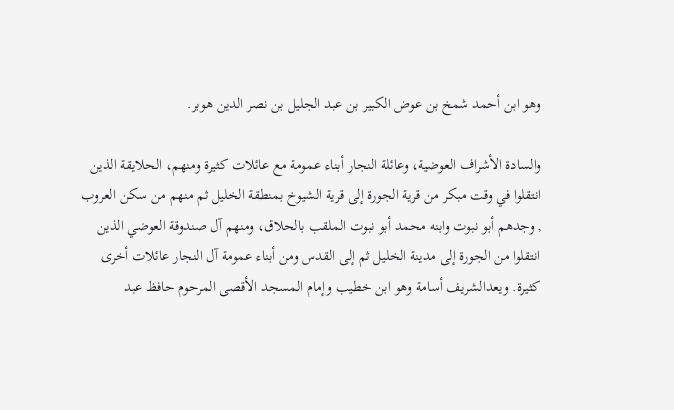وهو ابن أحمد شمخ بن عوض الكبير بن عبد الجليل بن نصر الدين هوبر.

والسادة الأشراف العوضية، وعائلة النجار أبناء عمومة مع عائلات كثيرة ومنهم، الحلايقة الذين انتقلوا في وقت مبكر من قرية الجورة إلى قرية الشيوخ بمنطقة الخليل ثم منهم من سكن العروب , وجدهم أبو نبوت وابنه محمد أبو نبوت الملقب بالحلاق، ومنهم آل صندوقة العوضي الذين انتقلوا من الجورة إلى مدينة الخليل ثم إلى القدس ومن أبناء عمومة آل النجار عائلات أخرى كثيرة. ويعدالشريف أسامة وهو ابن خطيب وإمام المسجد الأقصى المرحوم حافظ عبد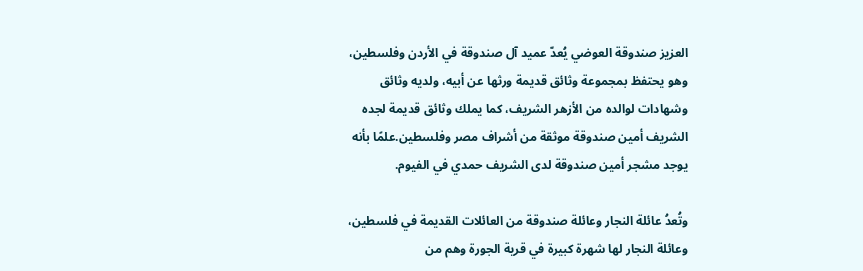العزيز صندوقة العوضي يُعدّ عميد آل صندوقة في الأردن وفلسطين، وهو يحتفظ بمجموعة وثائق قديمة ورثها عن أبيه، ولديه وثائق وشهادات لوالده من الأزهر الشريف، كما يملك وثائق قديمة لجده الشريف أمين صندوقة موثقة من أشراف مصر وفلسطين.علمًا بأنه يوجد مشجر أمين صندوقة لدى الشريف حمدي في الفيوم.

وتُعدُ عائلة النجار وعائلة صندوقة من العائلات القديمة في فلسطين، وعائلة النجار لها شهرة كبيرة في قرية الجورة وهم من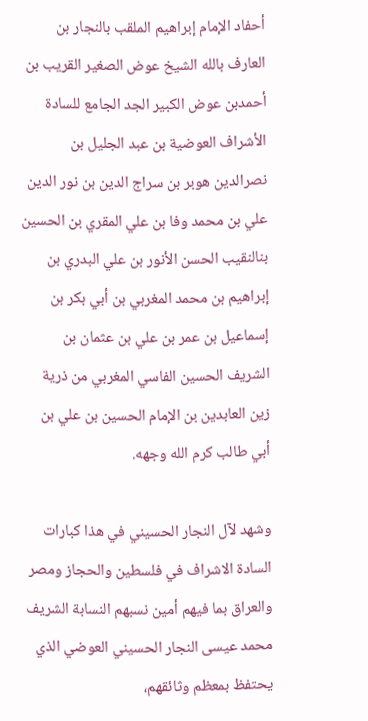أحفاد الإمام إبراهيم الملقب بالنجار بن العارف بالله الشيخ عوض الصغير القريب بن أحمدبن عوض الكبير الجد الجامع للسادة الأشراف العوضية بن عبد الجليل بن نصرالدين هوبر بن سراج الدين بن نور الدين علي بن محمد وفا بن علي المقري بن الحسين بنالنقيب الحسن الأنور بن علي البدري بن إبراهيم بن محمد المغربي بن أبي بكر بن إسماعيل بن عمر بن علي بن عثمان بن الشريف الحسين الفاسي المغربي من ذرية زين العابدين بن الإمام الحسين بن علي بن أبي طالب كرم الله وجهه.

وشهد لآل النجار الحسيني في هذا كبارات السادة الاشراف في فلسطين والحجاز ومصر والعراق بما فيهم أمين نسبهم النسابة الشريف محمد عيسى النجار الحسيني العوضي الذي يحتفظ بمعظم وثائقهم،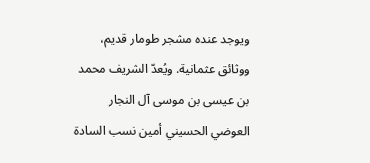ويوجد عنده مشجر طومار قديم، ووثائق عثمانية. ويُعدّ الشريف محمد بن عيسى بن موسى آل النجار العوضي الحسيني أمين نسب السادة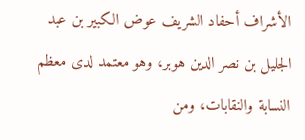الأشراف أحفاد الشريف عوض الكبير بن عبد الجليل بن نصر الدين هوبر، وهو معتمد لدى معظم النسابة والنقابات، ومن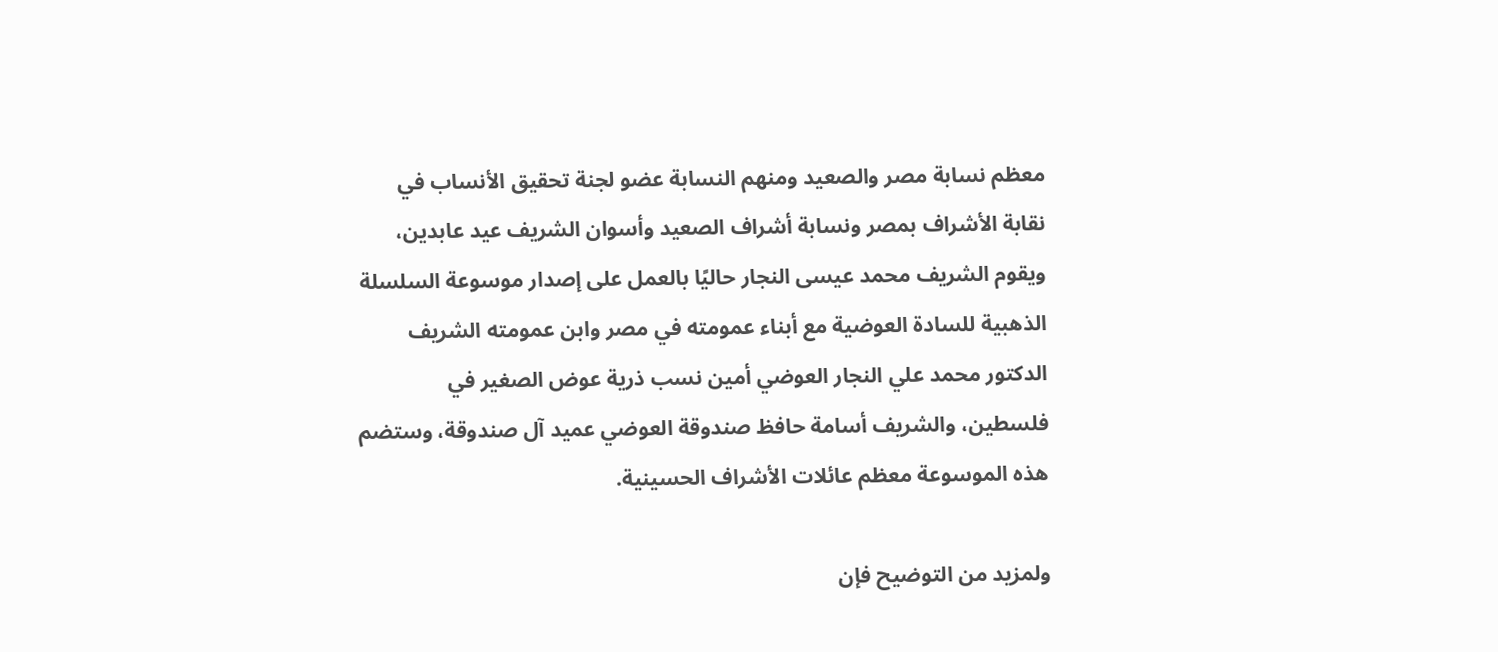معظم نسابة مصر والصعيد ومنهم النسابة عضو لجنة تحقيق الأنساب في نقابة الأشراف بمصر ونسابة أشراف الصعيد وأسوان الشريف عيد عابدين، ويقوم الشريف محمد عيسى النجار حاليًا بالعمل على إصدار موسوعة السلسلة الذهبية للسادة العوضية مع أبناء عمومته في مصر وابن عمومته الشريف الدكتور محمد علي النجار العوضي أمين نسب ذرية عوض الصغير في فلسطين، والشريف أسامة حافظ صندوقة العوضي عميد آل صندوقة، وستضم هذه الموسوعة معظم عائلات الأشراف الحسينية.

ولمزيد من التوضيح فإن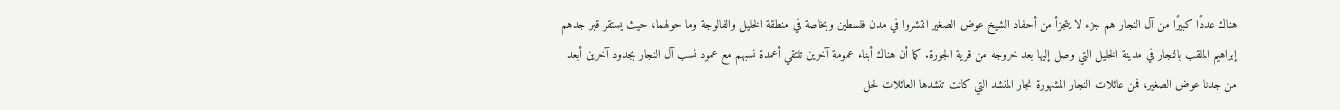هناك عددًا كبيرًا من آل النجار هم جزء لا يتجزأ من أحفاد الشيخ عوض الصغير انتشروا في مدن فلسطين وبخاصة في منطقة الخليل والفالوجة وما حولهما، حيث يستقر قبر جدهم إبراهيم الملقب بالنجار في مدينة الخليل التي وصل إليها بعد خروجه من قرية الجورة. كما أن هناك أبناء عمومة آخرين تلتقي أعمدة نسبهم مع عمود نسب آل النجار بجدود آخرين أبعد من جدنا عوض الصغير، فمن عائلات النجار المشهورة نجار المنشد التي كانت تنشدها العائلات لحل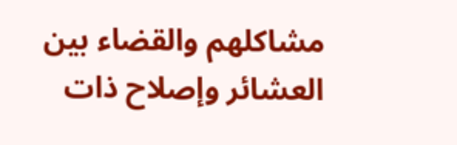مشاكلهم والقضاء بين العشائر وإصلاح ذات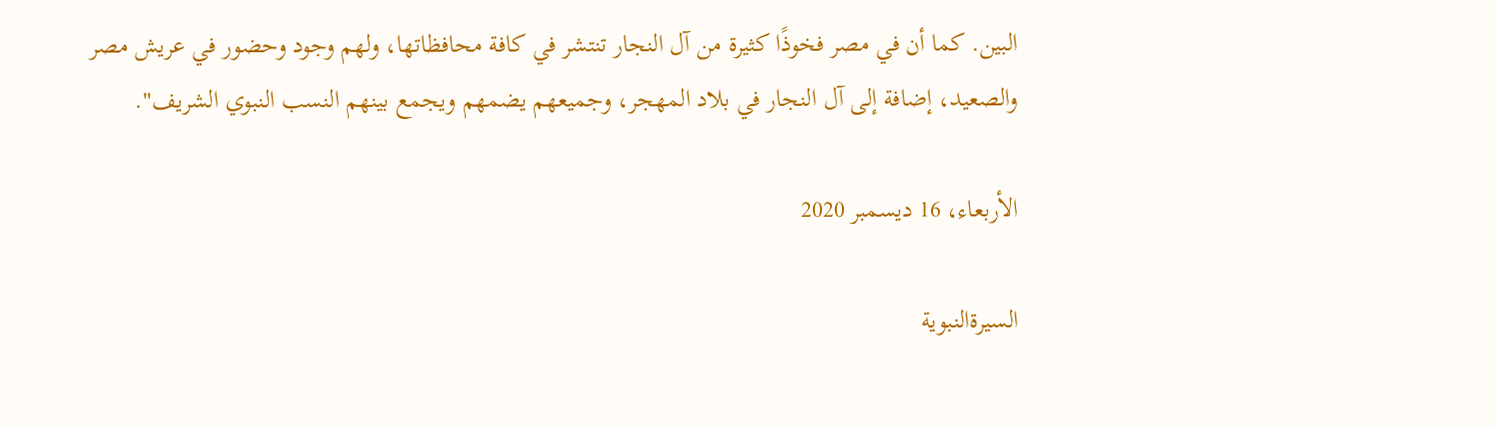البين. كما أن في مصر فخوذًا كثيرة من آل النجار تنتشر في كافة محافظاتها، ولهم وجود وحضور في عريش مصر والصعيد، إضافة إلى آل النجار في بلاد المهجر، وجميعهم يضمهم ويجمع بينهم النسب النبوي الشريف".

الأربعاء، 16 ديسمبر 2020

السيرةالنبوية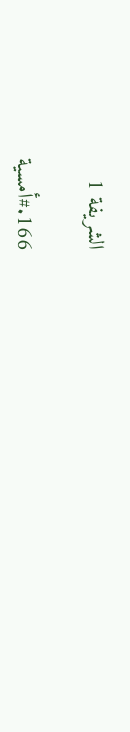الشريفة 1

166.#أمسية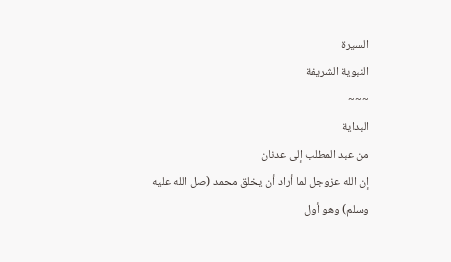السيرة
النبوية الشريفة
~~~
البداية
من عبد المطلب إلى عدنان
إن الله عزوجل لما أراد أن يخلق محمد (صل الله عليه وسلم) وهو أول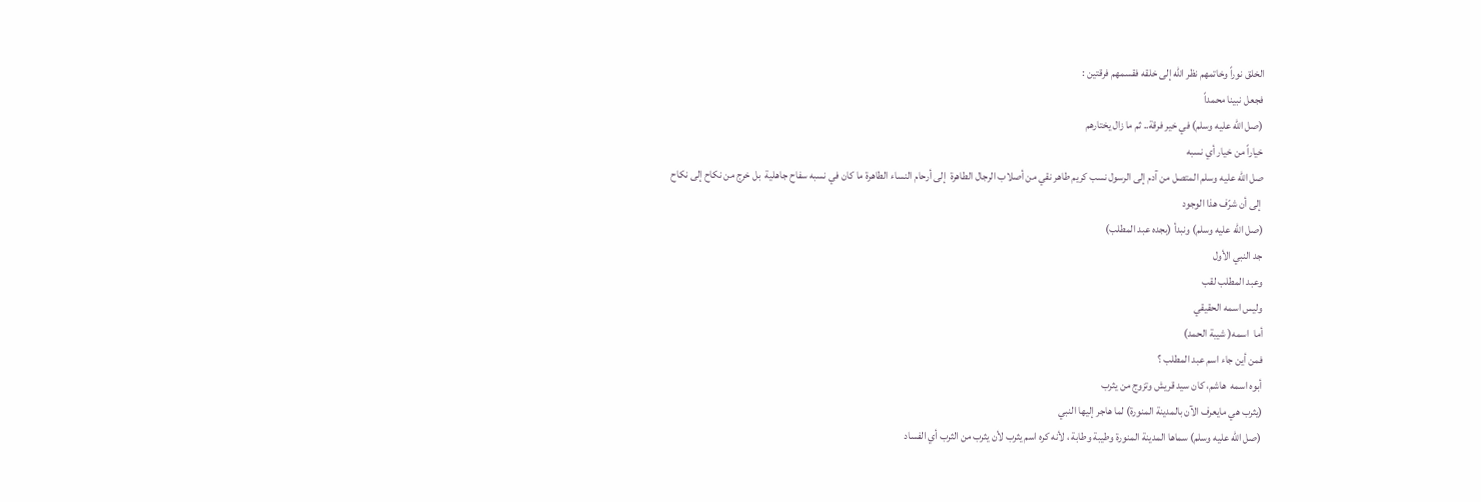الخلق نوراً وخاتمهم نظر الله إلى خلقه فقسمهم فرقتين :
فجعل نبينا محمداً
(صل الله عليه وسلم) في خير فرقة.. ثم ما زال يختارهم
خياراً من خيار أي نسبه
صل الله عليه وسلم المتصل من آدم إلى الرسول نسب كريم طاهر نقي من أصلاب الرجال الطاهرة  إلى أرحام النساء الطاهرة ما كان في نسبه سفاح جاهلية  بل خرج من نكاح إلى نكاح
 إلى أن شرّف هذا الوجود
(صل الله عليه وسلم) ونبدأ (بجده عبد المطلب)
جد النبي الأول
وعبد المطلب لقب
وليس اسمه الحقيقي
أما  اسمه( شيبة الحمد)
فمن أين جاء اسم عبد المطلب ؟
أبوه اسمه  هاشم، كان سيد قريش وتزوج من يثرب
(يثرب هي مايعرف الآن بالمدينة المنورة) لما هاجر إليها النبي
(صل الله عليه وسلم) سماها المدينة المنورة وطيبة وطابة ، لأنه كره اسم يثرب لأن يثرب من الثرب أي الفساد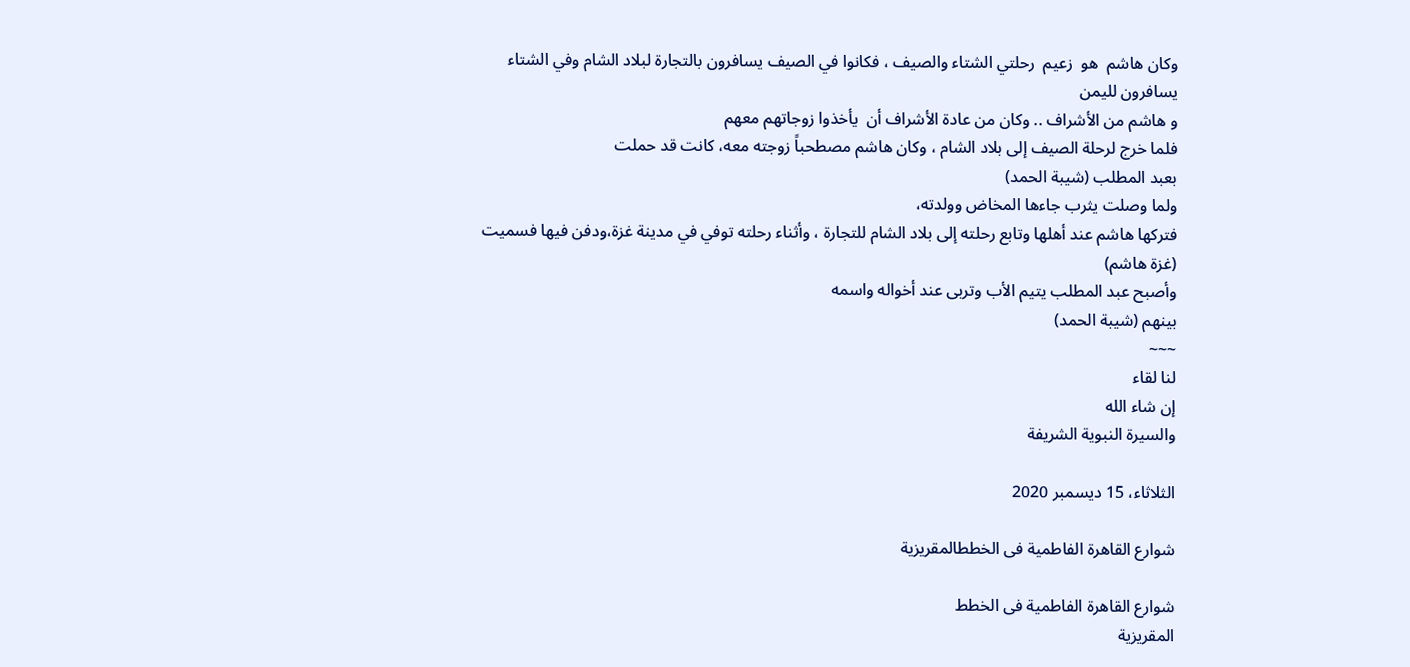وكان هاشم  هو  زعيم  رحلتي الشتاء والصيف ، فكانوا في الصيف يسافرون بالتجارة لبلاد الشام وفي الشتاء
يسافرون لليمن
و هاشم من الأشراف .. وكان من عادة الأشراف أن  يأخذوا زوجاتهم معهم
فلما خرج لرحلة الصيف إلى بلاد الشام ، وكان هاشم مصطحباً زوجته معه، كانت قد حملت
بعبد المطلب (شيبة الحمد)
ولما وصلت يثرب جاءها المخاض وولدته،
فتركها هاشم عند أهلها وتابع رحلته إلى بلاد الشام للتجارة ، وأثناء رحلته توفي في مدينة غزة،ودفن فيها فسميت
(غزة هاشم)
وأصبح عبد المطلب يتيم الأب وتربى عند أخواله واسمه
بينهم (شيبة الحمد)
~~~
لنا لقاء
إن شاء الله
والسيرة النبوية الشريفة

الثلاثاء، 15 ديسمبر 2020

شوارع القاهرة الفاطمية فى الخططالمقريزية

شوارع القاهرة الفاطمية فى الخطط
المقريزية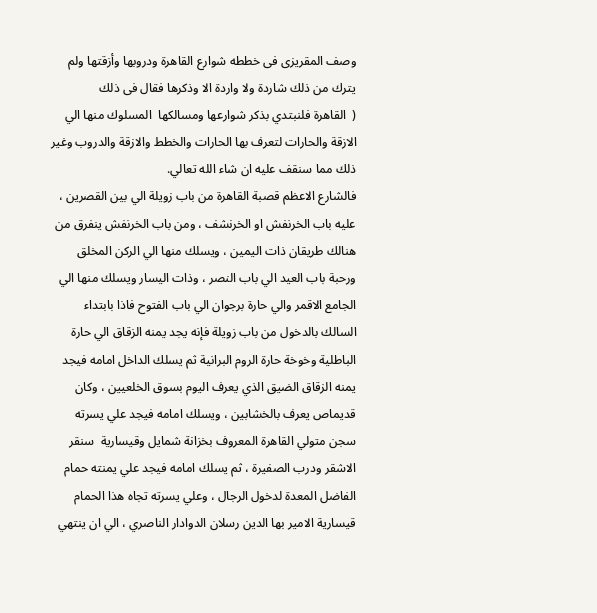وصف المقريزى فى خططه شوارع القاهرة ودروبها وأزقتها ولم يترك من ذلك شاردة ولا واردة الا وذكرها فقال فى ذلك
(  القاهرة فلنبتدي بذكر شوارعها ومسالكها  المسلوك منها الي الازقة والحارات لتعرف بها الحارات والخطط والازقة والدروب وغير ذلك مما سنقف عليه ان شاء الله تعالي.
فالشارع الاعظم قصبة القاهرة من باب زويلة الي بين القصرين ، عليه باب الخرنفش او الخرنشف ، ومن باب الخرنفش ينفرق من هنالك طريقان ذات اليمين ، ويسلك منها الي الركن المخلق ورحبة باب العيد الي باب النصر ، وذات اليسار ويسلك منها الي الجامع الاقمر والي حارة برجوان الي باب الفتوح فاذا بابتداء السالك بالدخول من باب زويلة فإنه يجد يمنه الزقاق الي حارة الباطلية وخوخة حارة الروم البرانية ثم يسلك الداخل امامه فيجد يمنه الزقاق الضيق الذي يعرف اليوم بسوق الخلعيين ، وكان قديماص يعرف بالخشابين ، ويسلك امامه فيجد علي يسرته سجن متولي القاهرة المعروف بخزانة شمايل وقيسارية  سنقر الاشقر ودرب الصفيرة ، ثم يسلك امامه فيجد علي يمنته حمام الفاضل المعدة لدخول الرجال ، وعلي يسرته تجاه هذا الحمام قيسارية الامير بها الدين رسلان الدوادار الناصري ، الي ان ينتهي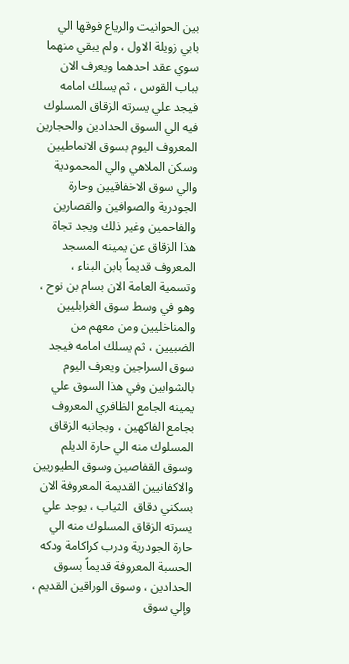بين الحوانيت والرياع فوقها الي بابي زويلة الاول ، ولم يبقي منهما سوي عقد احدهما ويعرف الان بباب القوس ، ثم يسلك امامه فيجد علي يسرته الزقاق المسلوك فيه الي السوق الحدادين والحجارين المعروف اليوم بسوق الانماطيين وسكن الملاهي والي المحمودية والي سوق الاخفاقيين وحارة الجودرية والصوافين والقصارين والفاحمين وغير ذلك ويجد تجاة هذا الزقاق عن يمينه المسجد المعروف قديماً بابن البناء ، وتسمية العامة الان بسام بن نوح ، وهو في وسط سوق الغرابليين والمناخليين ومن معهم من الضبيين ، ثم يسلك امامه فيجد سوق السراجين ويعرف اليوم بالشوابين وفي هذا السوق علي يمينه الجامع الظافري المعروف بجامع الفاكهين ، وبجانبه الزقاق المسلوك منه الي حارة الديلم وسوق القفاصين وسوق الطيوريين والاكفانيين القديمة المعروفة الان بسكني دقاق  الثياب ، يوجد علي يسرته الزقاق المسلوك منه الي حارة الجودرية ودرب كراكامة ودكه الحسبة المعروفة قديماً بسوق الحدادين ، وسوق الوراقين القديم ، وإلي سوق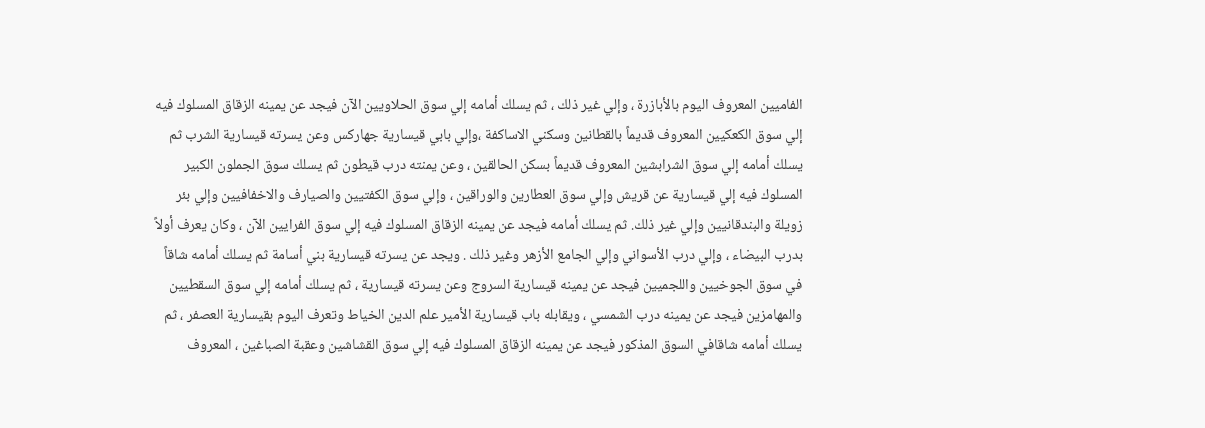الفاميين المعروف اليوم بالأبازرة ، وإلي غير ذلك ، ثم يسلك أمامه إلي سوق الحلاويين الآن فيجد عن يمينه الزقاق المسلوك فيه إلي سوق الكعكيين المعروف قديماً بالقطانين وسكني الاساكفة ،وإلي بابي قيسارية جهاركس وعن يسرته قيسارية الشرب ثم يسلك أمامه إلي سوق الشرابشين المعروف قديماً بسكن الحالقين ، وعن يمنته درب قيطون ثم يسلك سوق الجملون الكبير المسلوك فيه إلي قيسارية عن قريش وإلي سوق العطارين والوراقين ، وإلي سوق الكفتيين والصيارف والاخفافيين وإلي بئر زويلة والبندقانيين وإلي غير ذلك. ثم يسلك أمامه فيجد عن يمينه الزقاق المسلوك فيه إلي سوق الفرايين الآن ، وكان يعرف أولاً بدرب البيضاء ، وإلي درب الأسواني وإلي الجامع الأزهر وغير ذلك . ويجد عن يسرته قيسارية بني أسامة ثم يسلك أمامه شاقاً في سوق الجوخيين واللجميين فيجد عن يمينه قيسارية السروج وعن يسرته قيسارية ، ثم يسلك أمامه إلي سوق السقطيين والمهامزين فيجد عن يمينه درب الشمسي ، ويقابله باب قيسارية الأمير علم الدين الخياط وتعرف اليوم بقيسارية العصفر ، ثم يسلك أمامه شاقافي السوق المذكور فيجد عن يمينه الزقاق المسلوك فيه إلي سوق القشاشين وعقبة الصباغين ، المعروف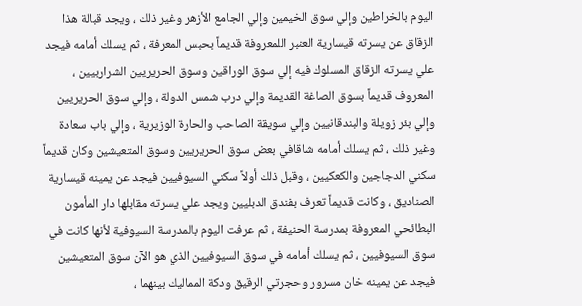اليوم بالخراطين وإلي سوق الخيمين وإلي الجامع الأزهر وغير ذلك ، ويجد قبالة هذا الزقاق عن يسرته قيسارية العنبر اللمعروفة قديماً بحبس المعرفة ، ثم يسلك أمامه فيجد علي يسرته الزقاق المسلوك فيه إلي سوق الوراقين وسوق الحريريين الشراربيين ، المعروف قديماً بسوق الصاغة القديمة وإلي درب شمس الدولة ، وإلي سوق الحريريين وإلي بئر زويلة والبندقانيين وإلي سويقة الصاحب والحارة الوزيرية ، وإلي باب سعادة وغير ذلك ، ثم يسلك أمامه شاقافي بعض سوق الحريريين وسوق المتعيشين وكان قديماً سكني الدجاجين والكعكيين ، وقبل ذلك أولاً سكني السيوفيين فيجد عن يمينه قيسارية الصناديق ، وكانت قديماً تعرف بفندق الدبليين ويجد علي يسرته مقابلها دار المأمون البطائحي المعروفة بمدرسة الحنيفة ، ثم عرفت اليوم بالمدرسة السيوفية لأنها كانت في سوق السيوفيين ، ثم يسلك أمامه في سوق السيوفيين الذي هو الآن سوق المتعيشين فيجد عن يمينه خان مسرور وحجرتي الرقيق ودكة المماليك بينهما ،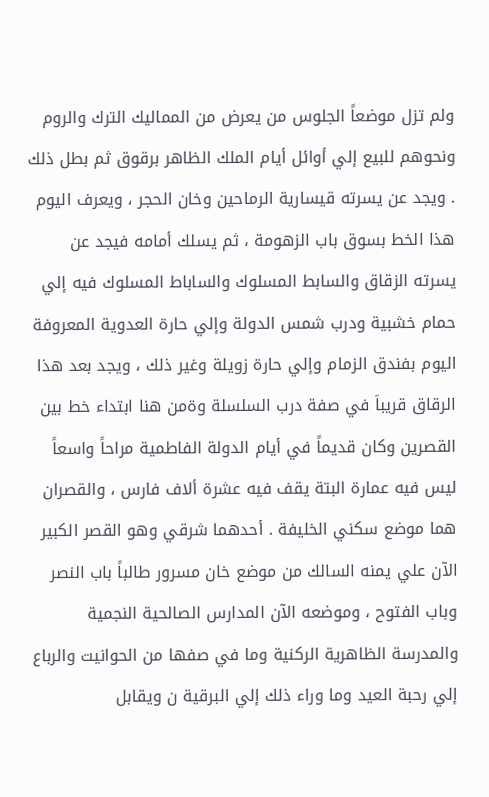ولم تزل موضعاً الجلوس من يعرض من المماليك الترك والروم ونحوهم للبيع إلي أوائل أيام الملك الظاهر برقوق ثم بطل ذلك . ويجد عن يسرته قيسارية الرماحين وخان الحجر ، ويعرف اليوم هذا الخط بسوق باب الزهومة ، ثم يسلك أمامه فيجد عن يسرته الزقاق والسابط المسلوك والساباط المسلوك فيه إلي حمام خشبية ودرب شمس الدولة وإلي حارة العدوية المعروفة اليوم بفندق الزمام وإلي حارة زويلة وغير ذلك ، ويجد بعد هذا الرقاق قريباَ في صفة درب السلسلة وةمن هنا ابتداء خط بين القصرين وكان قديماً في أيام الدولة الفاطمية مراحاً واسعاً ليس فيه عمارة البتة يقف فيه عشرة ألاف فارس ، والقصران هما موضع سكني الخليفة . أحدهما شرقي وهو القصر الكبير الآن علي يمنه السالك من موضع خان مسرور طالباً باب النصر وباب الفتوح ، وموضعه الآن المدارس الصالحية النجمية والمدرسة الظاهرية الركنية وما في صفها من الحوانيت والرباع إلي رحبة العيد وما وراء ذلك إلي البرقية ن ويقابل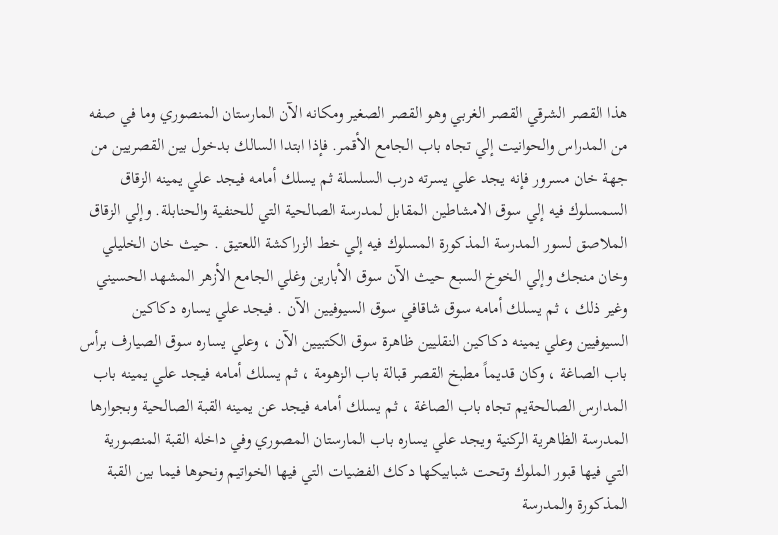هذا القصر الشرقي القصر الغربي وهو القصر الصغير ومكانه الآن المارستان المنصوري وما في صفه من المدراس والحوانيت إلي تجاه باب الجامع الأقمر. فإذا ابتدا السالك بدخول بين القصريين من جهة خان مسرور فإنه يجد علي يسرته درب السلسلة ثم يسلك أمامه فيجد علي يمينه الزقاق السمسلوك فيه إلي سوق الامشاطين المقابل لمدرسة الصالحية التي للحنفية والحنابلة. وإلي الزقاق الملاصق لسور المدرسة المذكورة المسلوك فيه إلي خط الزراكشة اللعتيق . حيث خان الخليلي وخان منجك وإلي الخوخ السبع حيث الآن سوق الأبارين وغلي الجامع الأزهر المشهد الحسيني وغير ذلك ، ثم يسلك أمامه سوق شاقافي سوق السيوفيين الآن . فيجد علي يساره دكاكين السيوفيين وعلي يمينه دكاكين النقليين ظاهرة سوق الكتبيين الآن ، وعلي يساره سوق الصيارف برأس باب الصاغة ، وكان قديماً مطبخ القصر قبالة باب الزهومة ، ثم يسلك أمامه فيجد علي يمينه باب المدارس الصالحةيم تجاه باب الصاغة ، ثم يسلك أمامه فيجد عن يمينه القبة الصالحية وبجوارها المدرسة الظاهرية الركنية ويجد علي يساره باب المارستان المصوري وفي داخله القبة المنصورية التي فيها قبور الملوك وتحت شبابيكها دكك الفضيات التي فيها الخواتيم ونحوها فيما بين القبة المذكورة والمدرسة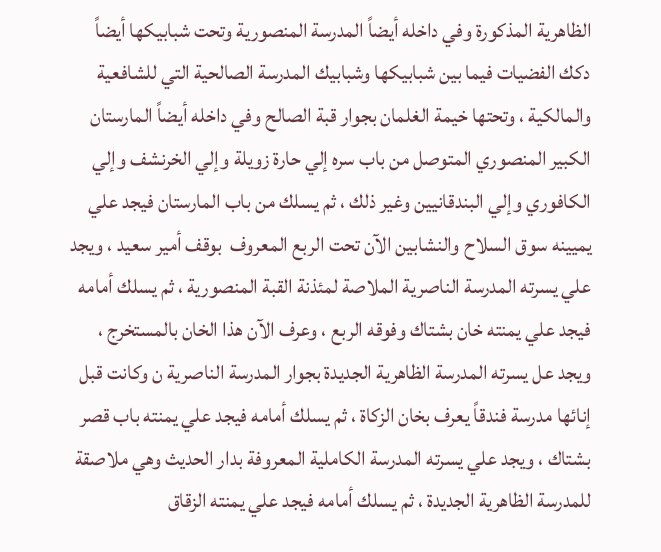الظاهرية المذكورة وفي داخله أيضاً المدرسة المنصورية وتحت شبابيكها أيضاً دكك الفضيات فيما بين شبابيكها وشبابيك المدرسة الصالحية التي للشافعية والمالكية ، وتحتها خيمة الغلمان بجوار قبة الصالح وفي داخله أيضاً المارستان الكبير المنصوري المتوصل من باب سره إلي حارة زويلة وإلي الخرنشف وإلي الكافوري وإلي البندقانيين وغير ذلك ، ثم يسلك من باب المارستان فيجد علي يميينه سوق السلاح والنشابين الآن تحت الربع المعروف  بوقف أمير سعيد ، ويجد علي يسرته المدرسة الناصرية الملاصة لمئذنة القبة المنصورية ، ثم يسلك أمامه فيجد علي يمنته خان بشتاك وفوقه الربع ، وعرف الآن هذا الخان بالمستخرج ، ويجد عل يسرته المدرسة الظاهرية الجديدة بجوار المدرسة الناصرية ن وكانت قبل إنائها مدرسة فندقاً يعرف بخان الزكاة ، ثم يسلك أمامه فيجد علي يمنته باب قصر بشتاك ، ويجد علي يسرته المدرسة الكاملية المعروفة بدار الحديث وهي ملاصقة للمدرسة الظاهرية الجديدة ، ثم يسلك أمامه فيجد علي يمنته الزقاق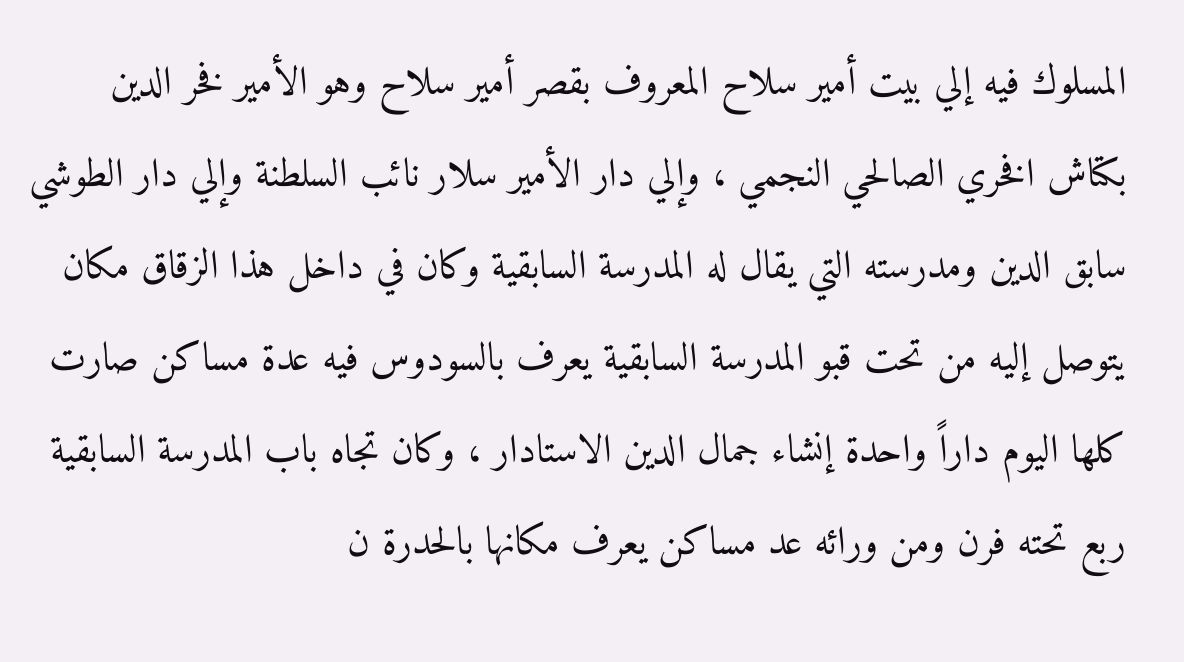المسلوك فيه إلي بيت أمير سلاح المعروف بقصر أمير سلاح وهو الأمير فخر الدين بكتاش افخري الصالحي النجمي ، وإلي دار الأمير سلار نائب السلطنة وإلي دار الطوشي سابق الدين ومدرسته التي يقال له المدرسة السابقية وكان في داخل هذا الزقاق مكان يتوصل إليه من تحت قبو المدرسة السابقية يعرف بالسودوس فيه عدة مساكن صارت كلها اليوم داراً واحدة إنشاء جمال الدين الاستادار ، وكان تجاه باب المدرسة السابقية ربع تحته فرن ومن ورائه عد مساكن يعرف مكانها بالحدرة ن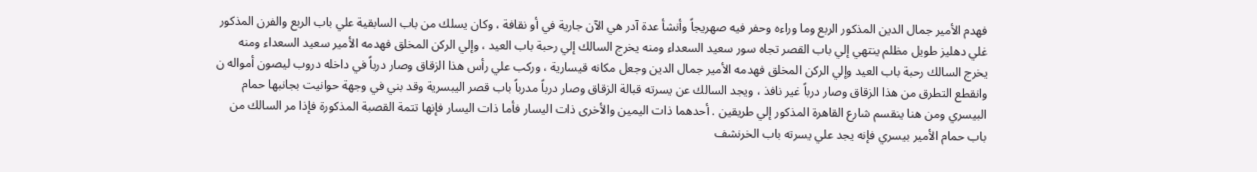فهدم الأمير جمال الدين المذكور الربع وما وراءه وحفر فيه صهريجاً وأنشأ عدة آدر هي الآن جارية في أو نقافة ، وكان يسلك من باب السابقية علي باب الربع والفرن المذكور غلي دهليز طويل مظلم ينتهي إلي باب القصر تجاه سور سعيد السعداء ومنه يخرج السالك إلي رحبة باب العيد ، وإلي الركن المخلق فهدمه الأمير سعيد السعداء ومنه يخرج السالك رحبة باب العيد وإلي الركن المخلق فهدمه الأمير جمال الدين وجعل مكانه قيسارية ، وركب علي رأس هذا الزقاق وصار درباً في داخله دروب ليصون أمواله ن وانقطع التطرق من هذا الزقاق وصار درباً غير نافذ ، ويجد السالك عن يسرته قبالة الزقاق وصار درباً مدرباً باب قصر اليبسرية وقد بني في وجهة حوانيت بجانبها حمام البيسري ومن هنا ينقسم شارع القاهرة المذكور إلي طريقين . أحدهما ذات اليمين والأخرى ذات اليسار فأما ذات اليسار فإنها تتمة القصبة المذكورة فإذا مر السالك من باب حمام الأمير بيسري فإنه يجد علي يسرته باب الخرنشف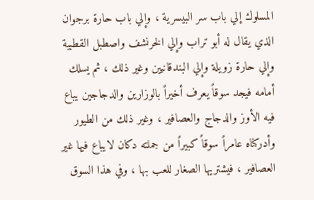المسلوك إلي باب سر البيسرية ، وإلي باب حارة برجوان الذي يقال له أبو تراب وإلي الخرنشف واصطبل القطبية وإلي حارة زويلة وإلي البندقانيين وغير ذلك ، ثم يسلك أمامه فيجد سوقاً يعرف أخيراً بالوزارين والدجاجين يباع فيه الأوز والدجاج والعصافير ، وغير ذلك من الطيور وأدركناه عامراً سوقاً كبيراً من جملته دكان لايباع فيها غير العصافير ، فيشتريها الصغار للعب بها ، وفي هذا السوق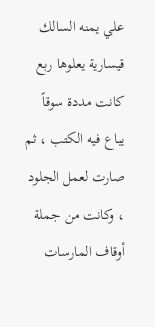علي يمنه السالك قيسارية يعلوها ربع كانت مددة سوقاً يباع فيه الكتب ، ثم صارت لعمل الجلود ، وكانت من جملة أوقاف المارسات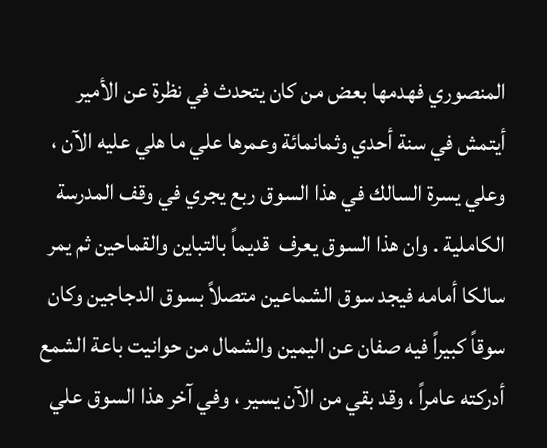المنصوري فهدمها بعض من كان يتحدث في نظرة عن الأمير أيتمش في سنة أحدي وثمانمائة وعمرها علي ما هلي عليه الآن ، وعلي يسرة السالك في هذا السوق ربع يجري في وقف المدرسة الكاملية . وان هذا السوق يعرف  قديماً بالتباين والقماحين ثم يمر سالكا أمامه فيجد سوق الشماعين متصلاً بسوق الدجاجين وكان سوقاً كبيراً فيه صفان عن اليمين والشمال من حوانيت باعة الشمع أدركته عامراً ، وقد بقي من الآن يسير ، وفي آخر هذا السوق علي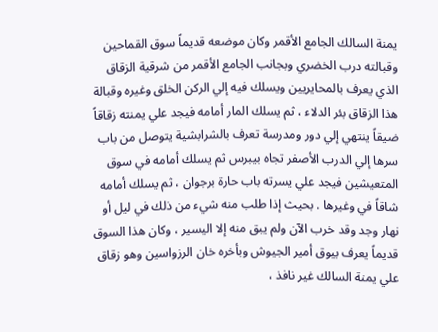يمنة السالك الجامع الأقمر وكان موضعه قديماً سوق القماحين وقبالته درب الخضري وبجانب الجامع الأقمر من شرقية الزقاق الذي يعرف بالمحايريين ويسلك فيه إلي الركن الخلق وغيره وقبالة هذا الزقاق بئر الدلاء ، ثم يسلك المار أمامه فيجد علي يمنته زقاقاً ضيقاً ينتهي إلي دور ومدرسة تعرف بالشرابشية يتوصل من باب سرها إلي الدرب الأصفر تجاه بيبرس ثم يسلك أمامه في سوق المتعيشين فيجد علي يسرته باب حارة برجوان ، ثم يسلك أمامه شاقاً في وغيرها . بحيث إذا طلب منه شيء من ذلك في ليل أو نهار وجد وقد خرب الآن ولم يبق منه إلا اليسير ، وكان هذا السوق قديماً يعرف بيوق أمير الجيوش وبأخره خان الرزواسين وهو زقاق علي يمنة السالك غير نافذ ،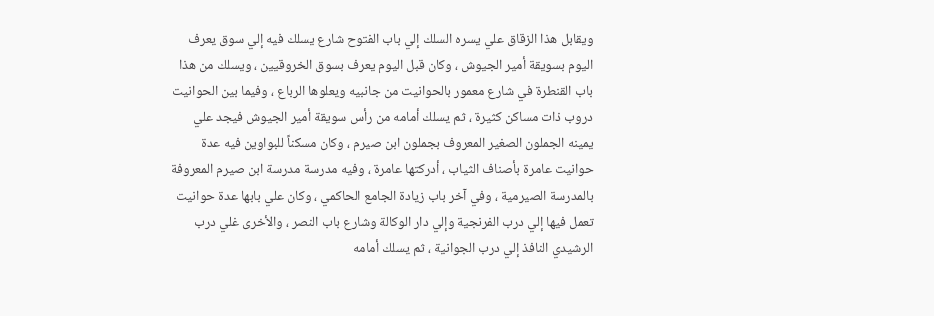ويقابل هذا الزقاق علي يسره السلك إلي باب الفتوح شارع يسلك فيه إلي سوق يعرف اليوم بسويقة أمير الجيوش ، وكان قبل اليوم يعرف بسوق الخروقيين ، ويسلك من هذا باب القنطرة في شارع معمور بالحوانيت من جانبيه ويعلوها الرباع ، وفيما بين الحوانيت دروب ذات مساكن كثيرة ، ثم يسلك أمامه من رأس سويقة أمير الجيوش فيجد علي يمينه الجملون الصغير المعروف بجملون ابن صيرم ، وكان مسكناً للبواوين فيه عدة حوانيت عامرة بأصناف الثياب ، أدركتها عامرة ، وفيه مدرسة مدرسة ابن صيرم المعروفة بالمدرسة الصيرمية ، وفي آخر باب زيادة الجامع الحاكمي ، وكان علي بابها عدة حوانيت تعمل فيها إلي درب الفرنجية وإلي دار الوكالة وشارع باب النصر ، والأخرى غلي درب الرشيدي النافذ إلي درب الجوانية ، ثم يسلك أمامه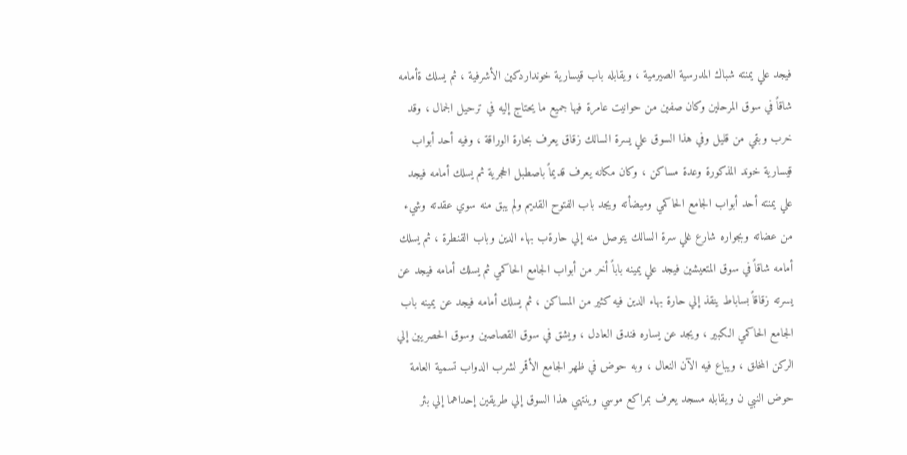فيجد علي يمنته شباك المدرسية الصيرمية ، ويقابله باب قيسارية خونداردكين الأشرفية ، ثم يسلك ةأمامه شاقاً في سوق المرحلين وكان صفين من حوانيت عامرة فيها جميع ما يحتاج إليه في ترحيل الجمال ، وقد خرب وبقي من قليل وفي هذا السوق علي يسرة السالك زقاق يعرف بحارة الوراقة ، وفيه أحد أبواب قيسارية خوند المذكورة وعدة مساكن ، وكان مكانه يعرف قديماً باصطبل الحجرية ثم يسلك أمامه فيجد علي يمنته أحد أبواب الجامع الحاكمي وميضأته ويجد باب الفتوح القديم ولم يبق منه سوي عقدته وشيء من عضاته وبجواره شارع غلي سرة السالك يتوصل منه إلي حارةب بهاء الدين وباب القنطرة ، ثم يسلك أمامه شاقاً في سوق المتعيشين فيجد علي يمينه باباً أخر من أبواب الجامع الحاكمي ثم يسلك أمامه فيجد عن يسرته زقاقاً بساباط ينقذ إلي حارة بهاء الدين فيه كثير من المساكن ، ثم يسلك أمامه فيجد عن يمينه باب الجامع الحاكمي الكبير ، ويجد عن يساره فندق العادل ، ويشق في سوق القصاصين وسوق الحصريين إلي الركن المخلق ، ويباع فيه الآن النعال ، وبه حوض في ظهر الجامع الأقمر لشرب الدواب تسمية العامة حوض النبي ن ويقابله مسجد يعرف بمراكع موسي وينتهي هذا السوق إلي طريقين إحداهما إلي بئر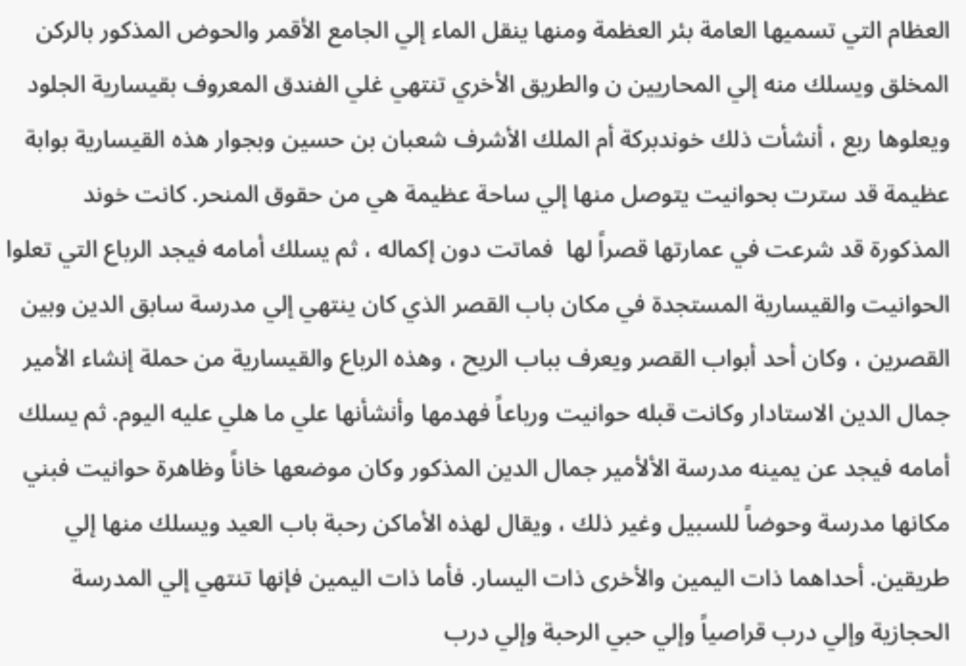العظام التي تسميها العامة بئر العظمة ومنها ينقل الماء إلي الجامع الأقمر والحوض المذكور بالركن المخلق ويسلك منه إلي المحاريين ن والطريق الأخري تنتهي غلي الفندق المعروف بقيسارية الجلود ويعلوها ربع ، أنشأت ذلك خوندبركة أم الملك الأشرف شعبان بن حسين وبجوار هذه القيسارية بوابة عظيمة قد سترت بحوانيت يتوصل منها إلي ساحة عظيمة هي من حقوق المنحر. كانت خوند المذكورة قد شرعت في عمارتها قصراً لها  فماتت دون إكماله ، ثم يسلك أمامه فيجد الرباع التي تعلوا الحوانيت والقيسارية المستجدة في مكان باب القصر الذي كان ينتهي إلي مدرسة سابق الدين وبين القصرين ، وكان أحد أبواب القصر ويعرف بباب الريح ، وهذه الرباع والقيسارية من حملة إنشاء الأمير جمال الدين الاستادار وكانت قبله حوانيت ورباعاً فهدمها وأنشأنها علي ما هلي عليه اليوم. ثم يسلك أمامه فيجد عن يمينه مدرسة الألأمير جمال الدين المذكور وكان موضعها خاناً وظاهرة حوانيت فبني مكانها مدرسة وحوضاً للسبيل وغير ذلك ، ويقال لهذه الأماكن رحبة باب العيد ويسلك منها إلي طريقين. أحداهما ذات اليمين والأخرى ذات اليسار. فأما ذات اليمين فإنها تنتهي إلي المدرسة الحجازية وإلي درب قراصياً وإلي حبي الرحبة وإلي درب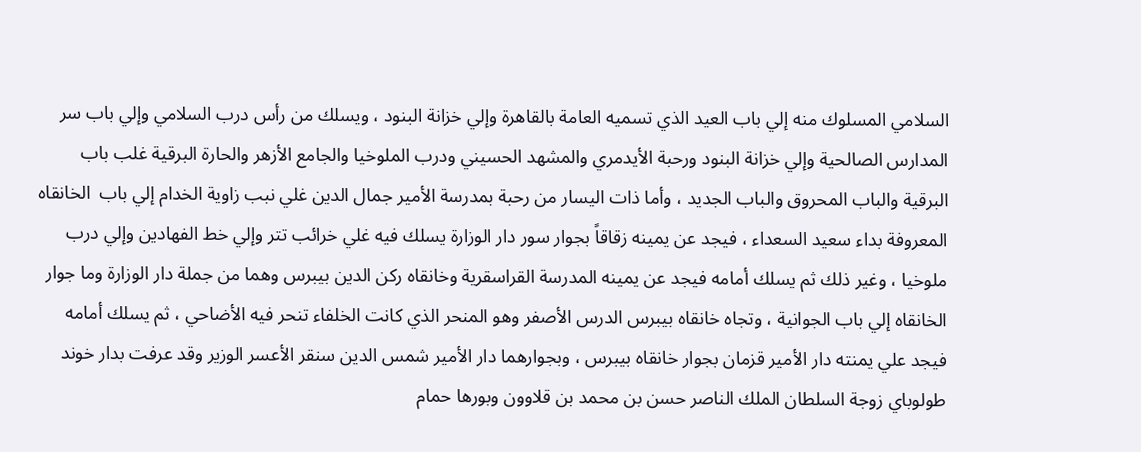السلامي المسلوك منه إلي باب العيد الذي تسميه العامة بالقاهرة وإلي خزانة البنود ، ويسلك من رأس درب السلامي وإلي باب سر المدارس الصالحية وإلي خزانة البنود ورحبة الأيدمري والمشهد الحسيني ودرب الملوخيا والجامع الأزهر والحارة البرقية غلب باب البرقية والباب المحروق والباب الجديد ، وأما ذات اليسار من رحبة بمدرسة الأمير جمال الدين غلي نبب زاوية الخدام إلي باب  الخانقاه المعروفة بداء سعيد السعداء ، فيجد عن يمينه زقاقاً بجوار سور دار الوزارة يسلك فيه غلي خرائب تتر وإلي خط الفهادين وإلي درب ملوخيا ، وغير ذلك ثم يسلك أمامه فيجد عن يمينه المدرسة القراسقرية وخانقاه ركن الدين بيبرس وهما من جملة دار الوزارة وما جوار الخانقاه إلي باب الجوانية ، وتجاه خانقاه بيبرس الدرس الأصفر وهو المنحر الذي كانت الخلفاء تنحر فيه الأضاحي ، ثم يسلك أمامه فيجد علي يمنته دار الأمير قزمان بجوار خانقاه بيبرس ، وبجوارهما دار الأمير شمس الدين سنقر الأعسر الوزير وقد عرفت بدار خوند طولوباي زوجة السلطان الملك الناصر حسن بن محمد بن قلاوون وبورها حمام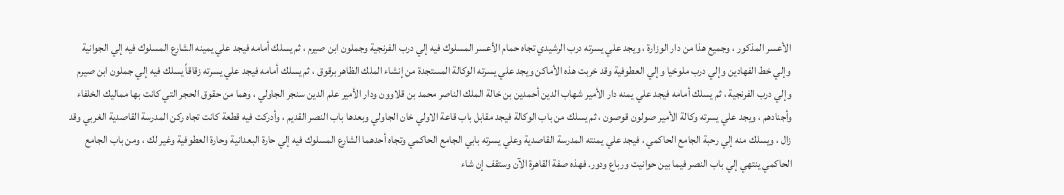الأعسر المذكور ، وجميع هذا من دار الوزارة ، ويجد علي يسرته درب الرشيدي تجاه حمام الأعسر المسلوك فيه إلي درب الفرنجية وجملون ابن صيرم ، ثم يسلك أمامه فيجد علي يمينه الشارع المسلوك فيه إلي الجوانية وإلي خط الفهادين وإلي درب ملوخيا وإلي العطوفية وقد خربت هذه الأماكن ويجد علي يسرته الوكالة المستجدة من إنشاء الملك الظاهر برقوق ، ثم يسلك أمامه فيجد علي يسرته زقاقاً يسلك فيه إلي جملون ابن صيرم وإلي درب الفرنجية ، ثم يسلك أمامه فيجد علي يمنه دار الأمير شهاب الدين أحمدين بن خالة الملك الناصر محمد بن قلاوون ودار الأمير علم الدين سنجر الجاولي ، وهما من حقوق الحجر التي كانت بها مماليك الخلفاء وأجنادهم ، ويجد علي يسرته وكالة الأمير صولون قوصون ، ثم يسلك من باب الوكالة فيجد مقابل باب قاعة الاولي خان الجاولي وبعدها باب النصر القديم ، وأدركت فيه قطعة كانت تجاه ركن المدرسة القاصدية الغربي وقد زال ، ويسلك منه إلي رحبة الجامع الحاكمي ، فيجد علي يمنته المدرسة القاصدية وعلي يسرته بابي الجامع الحاكمي وتجاه أحدهما الشارع المسلوك فيه إلي حارة البعدانية وحارة العطوفية وغير لك ، ومن باب الجامع الحاكمي ينتهي إلي باب النصر فيما بين حوانيت ورباع ودور. فهذه صفة القاهرة الآن وستقف إن شاء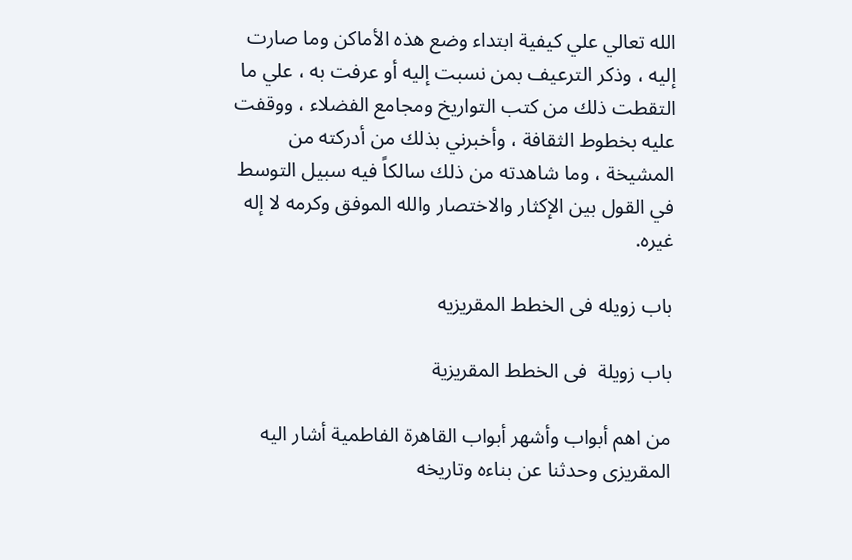الله تعالي علي كيفية ابتداء وضع هذه الأماكن وما صارت إليه ، وذكر الترعيف بمن نسبت إليه أو عرفت به ، علي ما التقطت ذلك من كتب التواريخ ومجامع الفضلاء ، ووقفت عليه بخطوط الثقافة ، وأخبرني بذلك من أدركته من المشيخة ، وما شاهدته من ذلك سالكاً فيه سبيل التوسط في القول بين الإكثار والاختصار والله الموفق وكرمه لا إله غيره.

باب زويله فى الخطط المقريزيه

باب زويلة  فى الخطط المقريزية

من اهم أبواب وأشهر أبواب القاهرة الفاطمية أشار اليه المقريزى وحدثنا عن بناءه وتاريخه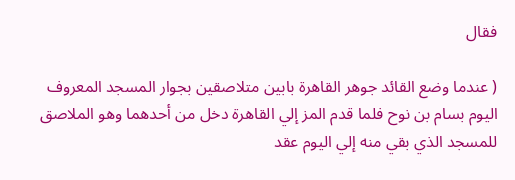فقال

( عندما وضع القائد جوهر القاهرة بابين متلاصقين بجوار المسجد المعروف اليوم بسام بن نوح فلما قدم المز إلي القاهرة دخل من أحدهما وهو الملاصق للمسجد الذي بقي منه إلي اليوم عقد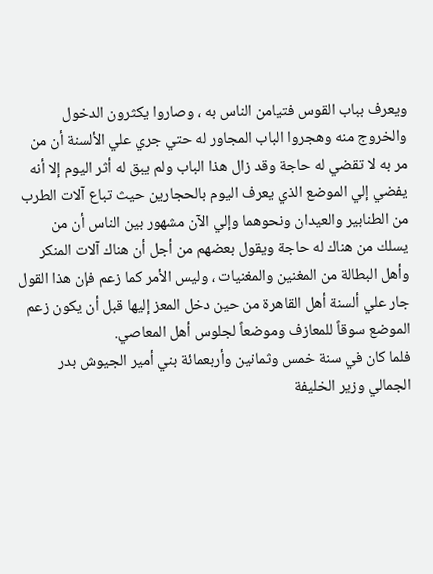ويعرف بباب القوس فتيامن الناس به ، وصاروا يكثرون الدخول والخروج منه وهجروا الباب المجاور له حتي جري علي الألسنة أن من مر به لا تقضي له حاجة وقد زال هذا الباب ولم يبق له أثر اليوم إلا أنه يفضي إلي الموضع الذي يعرف اليوم بالحجارين حيث تباع آلات الطرب من الطنابير والعيدان ونحوهما وإلي الآن مشهور بين الناس أن من يسلك من هناك له حاجة ويقول بعضهم من أجل أن هناك آلات المنكر وأهل البطالة من المغنين والمغنيات ، وليس الأمر كما زعم فإن هذا القول جار علي ألسنة أهل القاهرة من حين دخل المعز إليها قبل أن يكون زعم الموضع سوقاً للمعازف وموضعاً لجلوس أهل المعاصي.
فلما كان في سنة خمس وثمانين وأربعمائة بني أمير الجيوش بدر الجمالي وزير الخليفة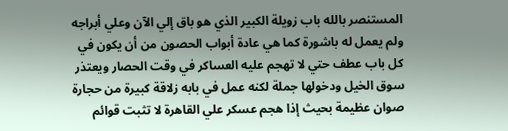المستنصر بالله باب زويلة الكبير الذي هو باق إلي الآن وعلي أبراجه ولم يعمل له باشورة كما هي عادة أبواب الحصون من أن يكون في كل باب عطف حتي لا تهجم عليه العساكر في وقت الحصار ويعتذر سوق الخيل ودخولها جملة لكنه عمل في بابه زلاقة كبيرة من حجارة صوان عظيمة بحيث إذا هجم عسكر علي القاهرة لا تثبت قوائم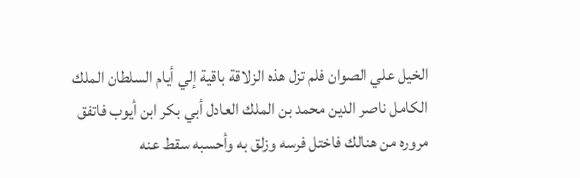الخيل علي الصوان فلم تزل هذه الزلاقة باقية إلي أيام السلطان الملك الكامل ناصر الدين محمد بن الملك العادل أبي بكر ابن أيوب فاتفق مروره من هنالك فاختل فرسه وزلق به وأحسبه سقط عنه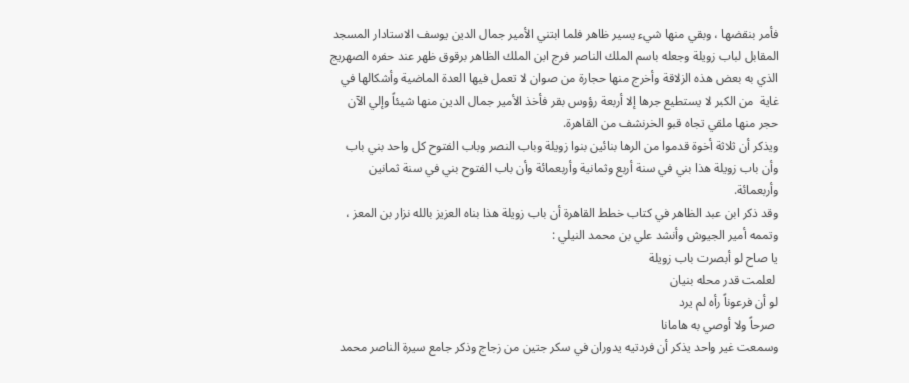فأمر بنقضها ، وبقي منها شيء يسير ظاهر فلما ابتني الأمير جمال الدين يوسف الاستادار المسجد المقابل لباب زويلة وجعله باسم الملك الناصر فرج ابن الملك الظاهر برقوق ظهر عند حفره الصهريج الذي به بعض هذه الزلاقة وأخرج منها حجارة من صوان لا تعمل فيها العدة الماضية وأشكالها في غاية  من الكبر لا يستطيع جرها إلا أربعة رؤوس بقر فأخذ الأمير جمال الدين منها شيئاً وإلي الآن حجر منها ملقي تجاه قبو الخرنشف من القاهرة.
ويذكر أن ثلاثة أخوة قدموا من الرها بنائين بنوا زويلة وباب النصر وباب الفتوح كل واحد بني باب وأن باب زويلة هذا بني في سنة أربع وثمانية وأربعمائة وأن باب الفتوح بني في سنة ثمانين وأربعمائة.
وقد ذكر ابن عبد الظاهر في كتاب خطط القاهرة أن باب زويلة هذا بناه العزيز بالله نزار بن المعز ، وتممه أمير الجيوش وأنشد علي بن محمد النيلي :
يا صاح لو أبصرت باب زويلة
 لعلمت قدر محله بنيان
لو أن فرعوناً رأه لم يرد
 صرحاً ولا أوصي به هامانا
وسمعت غير واحد يذكر أن فردتيه يدوران في سكر جتين من زجاج وذكر جامع سيرة الناصر محمد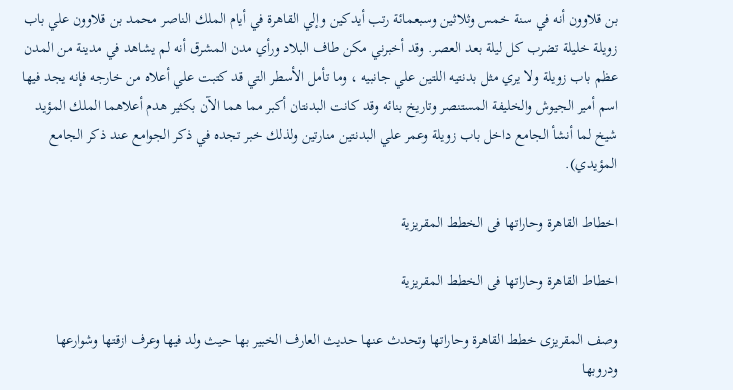بن قلاوون أنه في سنة خمس وثلاثين وسبعمائة رتب أيدكين وإلي القاهرة في أيام الملك الناصر محمد بن قلاوون علي باب زويلة خليلة تضرب كل ليلة بعد العصر. وقد أخبرني مكن طاف البلاد ورأي مدن المشرق أنه لم يشاهد في مدينة من المدن عظم باب زويلة ولا يري مثل بدنتيه اللتين علي جانبيه ، وما تأمل الأسطر التي قد كتبت علي أعلاه من خارجه فإنه يجد فيها اسم أمير الجيوش والخليفة المستنصر وتاريخ بنائه وقد كانت البدنتان أكبر مما هما الآن بكثير هدم أعلاهما الملك المؤيد شيخ لما أنشأ الجامع داخل باب زويلة وعمر علي البدنتين منارتين ولذلك خبر تجده في ذكر الجوامع عند ذكر الجامع المؤيدي).

اخطاط القاهرة وحاراتها فى الخطط المقريزية

اخطاط القاهرة وحاراتها فى الخطط المقريزية

وصف المقريزى خطط القاهرة وحاراتها وتحدث عنها حديث العارف الخبير بها حيث ولد فيها وعرف ازقتها وشوارعها ودروبها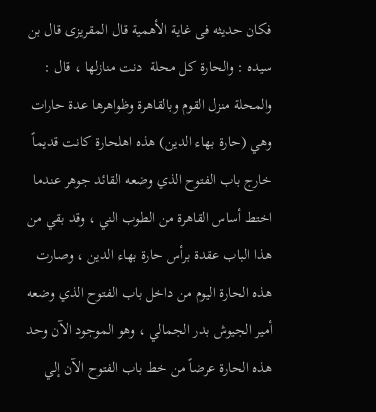فكان حديثه فى غاية الأهمية قال المقريزى قال بن سيده : والحارة كل محلة  دنت منازلها ، قال : والمحلة منزل القوم وبالقاهرة وظواهرها عدة حارات وهي (حارة بهاء الدين) هذه اهلحارة كانت قديماً خارج باب الفتوح الذي وضعه القائد جوهر عندما اختط أساس القاهرة من الطوب الني ، وقد بقي من هذا الباب عقدة برأس حارة بهاء الدين ، وصارت هذه الحارة اليوم من داخل باب الفتوح الذي وضعه أمير الجيوش بدر الجمالي ، وهو الموجود الآن وحد هذه الحارة عرضاً من خط باب الفتوح الآن إلي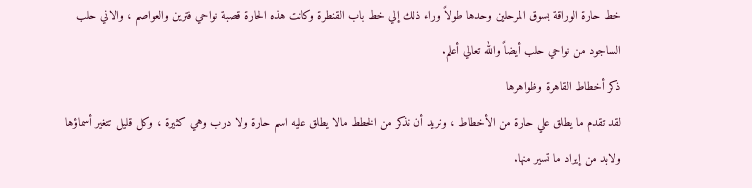خط حارة الوراقة بسوق المرحلين وحدها طولاً وراء ذلك إلي خط باب القنطرة وكانت هذه الحارة قصبة نواحي فترين والعواصم ، والاني حلب الساجود من نواحي حلب أيضاً والله تعالي أعلم.
ذكر أخطاط القاهرة وظواهرها
لقد تقدم ما يطلق علي حارة من الأخطاط ، ونريد أن نذكر من الخطط مالا يطلق عليه اسم حارة ولا درب وهي كثيرة ، وكل قليل تتغير أسماؤها ولابد من إيراد ما تسير منها.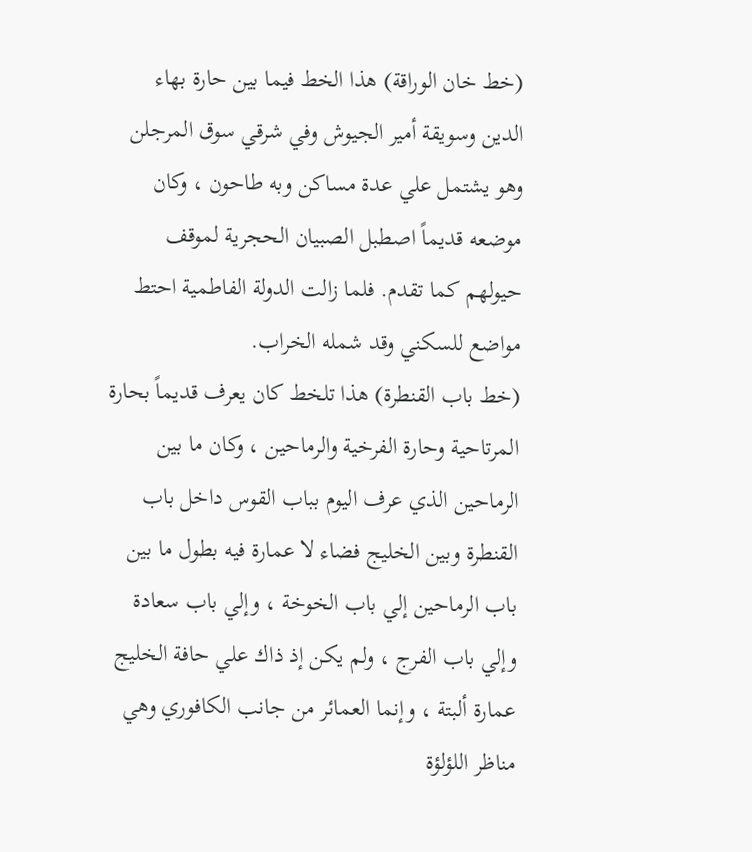(خط خان الوراقة) هذا الخط فيما بين حارة بهاء الدين وسويقة أمير الجيوش وفي شرقي سوق المرجلن وهو يشتمل علي عدة مساكن وبه طاحون ، وكان موضعه قديماً اصطبل الصبيان الحجرية لموقف حيولهم كما تقدم. فلما زالت الدولة الفاطمية احتط مواضع للسكني وقد شمله الخراب.
(خط باب القنطرة) هذا تلخط كان يعرف قديماً بحارة المرتاحية وحارة الفرخية والرماحين ، وكان ما بين الرماحين الذي عرف اليوم بباب القوس داخل باب القنطرة وبين الخليج فضاء لا عمارة فيه بطول ما بين باب الرماحين إلي باب الخوخة ، وإلي باب سعادة وإلي باب الفرج ، ولم يكن إذ ذاك علي حافة الخليج عمارة ألبتة ، وإنما العمائر من جانب الكافوري وهي مناظر اللؤلؤة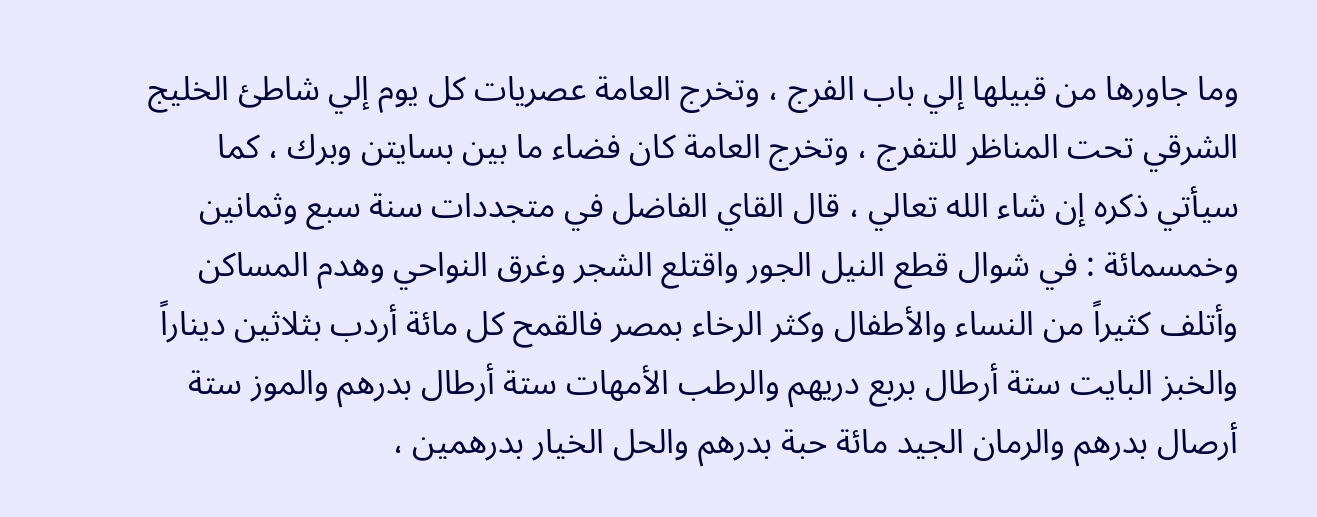وما جاورها من قبيلها إلي باب الفرج ، وتخرج العامة عصريات كل يوم إلي شاطئ الخليج الشرقي تحت المناظر للتفرج ، وتخرج العامة كان فضاء ما بين بسايتن وبرك ، كما سيأتي ذكره إن شاء الله تعالي ، قال القاي الفاضل في متجددات سنة سبع وثمانين وخمسمائة : في شوال قطع النيل الجور واقتلع الشجر وغرق النواحي وهدم المساكن وأتلف كثيراً من النساء والأطفال وكثر الرخاء بمصر فالقمح كل مائة أردب بثلاثين ديناراً والخبز البايت ستة أرطال بربع دريهم والرطب الأمهات ستة أرطال بدرهم والموز ستة أرصال بدرهم والرمان الجيد مائة حبة بدرهم والحل الخيار بدرهمين ،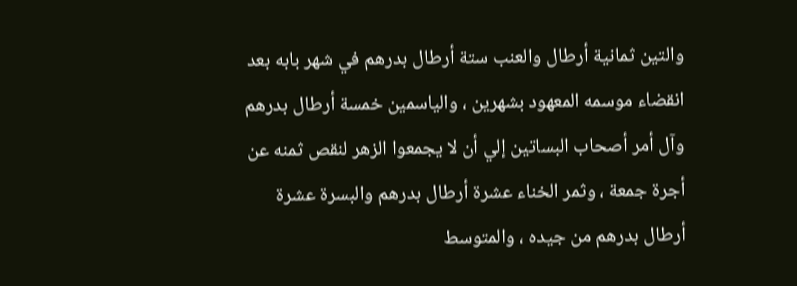والتين ثمانية أرطال والعنب ستة أرطال بدرهم في شهر بابه بعد انقضاء موسمه المعهود بشهرين ، والياسمين خمسة أرطال بدرهم وآل أمر أصحاب البساتين إلي أن لا يجمعوا الزهر لنقص ثمنه عن أجرة جمعة ، وثمر الخناء عشرة أرطال بدرهم والبسرة عشرة أرطال بدرهم من جيده ، والمتوسط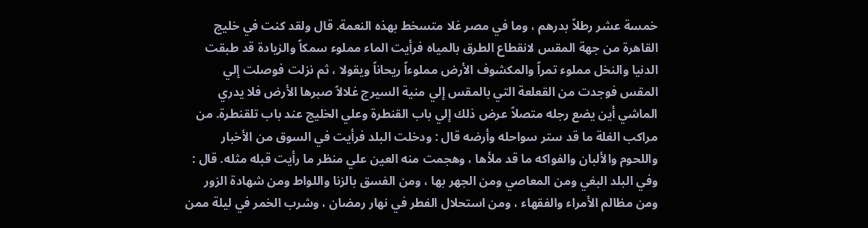خمسة عشر رطلاً بدرهم ، وما في مصر غلا متسخط بهذه النعمة. قال ولقد كنت في خليج القاهرة من جهة المقس لانقطاع الطرق بالمياه فرأيت الماء مملوء سمكاً والزيادة قد طبقت الدنيا والنخل مملوء تمراً والمكشوف الأرض مملوءاً ريحاناً ويقولا ، ثم نزلت فوصلت إلي المقس فوجدت من القعلعة التي بالمقس إلي منية السيرج غلالاً صبرها الأرض فلا يدري الماشي أين يضع رجله متصلاً عرض ذلك إلي باب القنطرة وعلي الخليج عند باب تلقنطرة. من مراكب الغلة ما قد ستر سواحله وأرضه قال : ودخلت البلد فرأيت في السوق من الأخبار واللحوم والألبان والفواكه ما قد ملأها ، وهجمت منه العين علي منظر ما رأيت قبله مثله. قال : وفي البلد البغي ومن المعاصي ومن الجهر بها ، ومن الفسق بالزنا واللواط ومن شهادة الزور ومن مظالم الأمراء والفقهاء ، ومن استحلال الفطر في نهار رمضان ، وشرب الخمر في ليلة ممن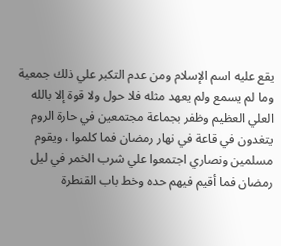يقع عليه اسم الإسلام ومن عدم التكبر علي ذلك جمعية وما لم يسمع ولم يعهد مثله فلا حول ولا قوة إلا بالله  العلي العظيم وظفر بجماعة مجتمعين في حارة الروم يتغدون في قاعة في نهار رمضان فما كلموا ، ويقوم مسلمين ونصاري اجتمعوا علي شرب الخمر في ليل رمضان فما أقيم فيهم حده وخط باب القنطرة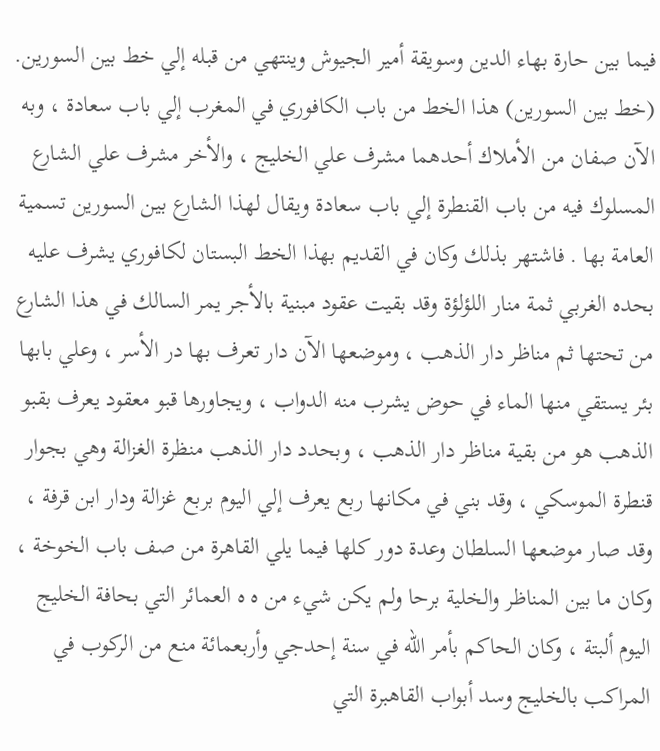فيما بين حارة بهاء الدين وسويقة أمير الجيوش وينتهي من قبله إلي خط بين السورين.
(خط بين السورين) هذا الخط من باب الكافوري في المغرب إلي باب سعادة ، وبه الآن صفان من الأملاك أحدهما مشرف علي الخليج ، والأخر مشرف علي الشارع المسلوك فيه من باب القنطرة إلي باب سعادة ويقال لهذا الشارع بين السورين تسمية العامة بها . فاشتهر بذلك وكان في القديم بهذا الخط البستان لكافوري يشرف عليه بحده الغربي ثمة منار اللؤلؤة وقد بقيت عقود مبنية بالأجر يمر السالك في هذا الشارع من تحتها ثم مناظر دار الذهب ، وموضعها الآن دار تعرف بها در الأسر ، وعلي بابها بئر يستقي منها الماء في حوض يشرب منه الدواب ، ويجاورها قبو معقود يعرف بقبو الذهب هو من بقية مناظر دار الذهب ، وبحدد دار الذهب منظرة الغزالة وهي بجوار قنطرة الموسكي ، وقد بني في مكانها ربع يعرف إلي اليوم بربع غزالة ودار ابن قرفة ، وقد صار موضعها السلطان وعدة دور كلها فيما يلي القاهرة من صف باب الخوخة ، وكان ما بين المناظر والخلية برحا ولم يكن شيء من ه ه العمائر التي بحافة الخليج اليوم ألبتة ، وكان الحاكم بأمر الله في سنة إحدجي وأربعمائة منع من الركوب في المراكب بالخليج وسد أبواب القاهبرة التي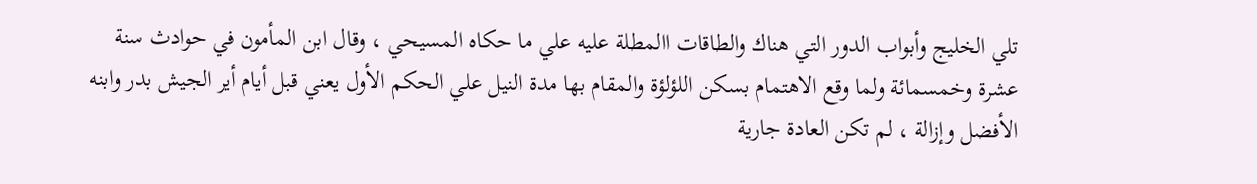تلي الخليج وأبواب الدور التي هناك والطاقات االمطلة عليه علي ما حكاه المسيحي ، وقال ابن المأمون في حوادث سنة عشرة وخمسمائة ولما وقع الاهتمام بسكن اللؤلؤة والمقام بها مدة النيل علي الحكم الأول يعني قبل أيام أير الجيش بدر وابنه الأفضل وإزالة ، لم تكن العادة جارية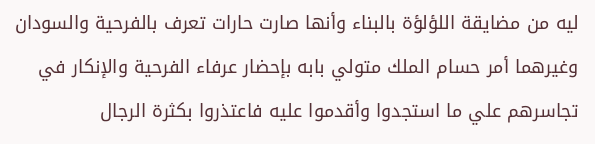ليه من مضايقة اللؤلؤة بالبناء وأنها صارت حارات تعرف بالفرحية والسودان وغيرهما أمر حسام الملك متولي بابه بإحضار عرفاء الفرحية والإنكار في تجاسرهم علي ما استجدوا وأقدموا عليه فاعتذروا بكثرة الرجال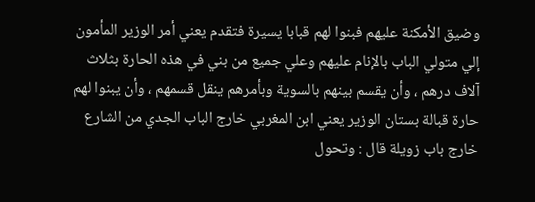وضيق الأمكنة عليهم فبنوا لهم قبابا يسيرة فتقدم يعني أمر الوزير المأمون إلي متولي الباب بالإنام عليهم وعلي جميع من بني في هذه الحارة بثلاث آلاف درهم ، وأن يقسم بينهم بالسوية وبأمرهم ينقل قسمهم ، وأن يبنوا لهم حارة قبالة بستان الوزير يعني ابن المغربي خارج الباب الجدي من الشارع خارج باب زويلة قال : وتحول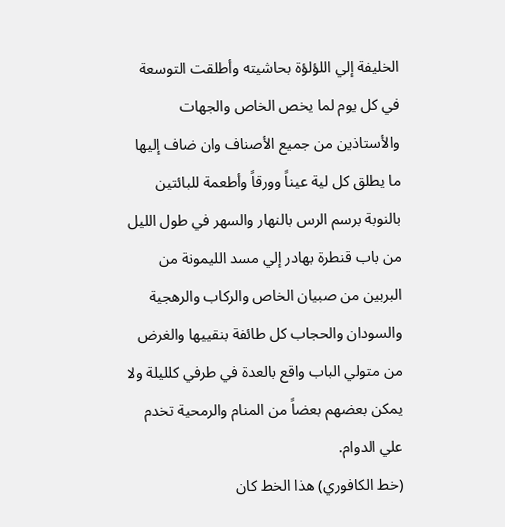الخليفة إلي اللؤلؤة بحاشيته وأطلقت التوسعة في كل يوم لما يخص الخاص والجهات والأستاذين من جميع الأصناف وان ضاف إليها ما يطلق كل لية عيناً وورقاً وأطعمة للبائتين بالنوبة برسم الرس بالنهار والسهر في طول الليل من باب قنطرة بهادر إلي مسد الليمونة من البربين من صبيان الخاص والركاب والرهجية والسودان والحجاب كل طائفة بنقييها والغرض من متولي الباب واقع بالعدة في طرفي كلليلة ولا يمكن بعضهم بعضاً من المنام والرمحية تخدم علي الدوام.
(خط الكافوري) هذا الخط كان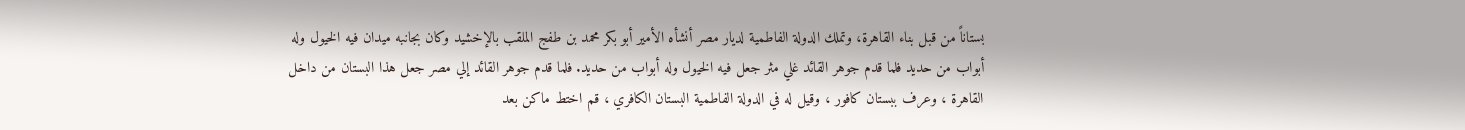بستاناً من قبل بناء القاهرة، وتملك الدولة الفاطمية لديار مصر أنشأه الأمير أبو بكر محمد بن طفج الملقب بالإخشيد وكان بجانبه ميدان فيه الخيول وله أبواب من حديد فلما قدم جوهر القائد غلي مثر جعل فيه الخيول وله أبواب من حديد. فلما قدم جوهر القائد إلي مصر جعل هذا البستان من داخل القاهرة ، وعرف ببستان كافور ، وقيل له في الدولة الفاطمية البستان الكافري ، قم اختط ماكن بعد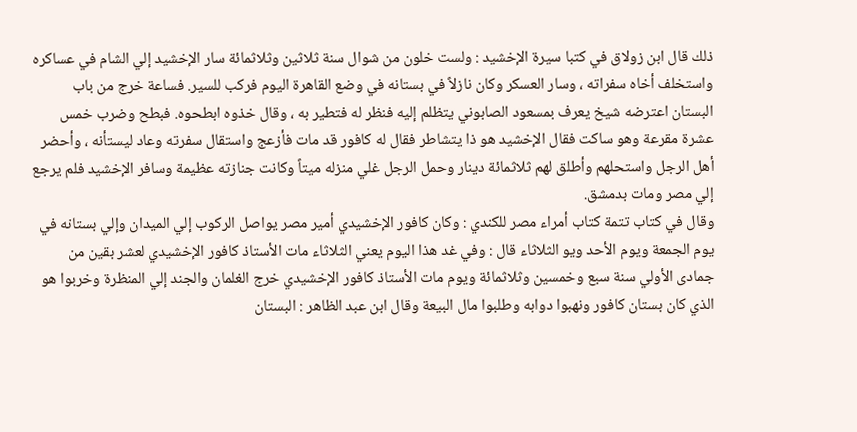ذلك قال ابن زولاق في كتبا سيرة الإخشيد : ولست خلون من شوال سنة ثلاثين وثلاثمائة سار الإخشيد إلي الشام في عساكره واستخلف أخاه سفراته ، وسار العسكر وكان نازلاً في بستانه في وضع القاهرة اليوم فركب للسير. فساعة خرج من باب البستان اعترضه شيخ يعرف بمسعود الصابوني يتظلم إليه فنظر له فتطير به ، وقال خذوه ابطحوه. فبطح وضرب خمس عشرة مقرعة وهو ساكت فقال الإخشيد هو ذا يتشاطر فقال له كافور قد مات فأزعج واستقال سفرته وعاد ليستأنه ، وأحضر أهل الرجل واستحلهم وأطلق لهم ثلاثمائة دينار وحمل الرجل غلي منزله ميتاً وكانت جنازته عظيمة وسافر الإخشيد فلم يرجع إلي مصر ومات بدمشق.
وقال في كتاب تتمة كتاب أمراء مصر للكندي : وكان كافور الإخشيدي أمير مصر يواصل الركوب إلي الميدان وإلي بستانه في يوم الجمعة ويوم الأحد ويو الثلاثاء قال : وفي غد هذا اليوم يعني الثلاثاء مات الأستاذ كافور الإخشيدي لعشر بقين من جمادى الأولي سنة سبع وخمسين وثلاثمائة ويوم مات الأستاذ كافور الإخشيدي خرج الغلمان والجند إلي المنظرة وخربوا هو الذي كان بستان كافور ونهبوا دوابه وطلبوا مال البيعة وقال ابن عبد الظاهر : البستان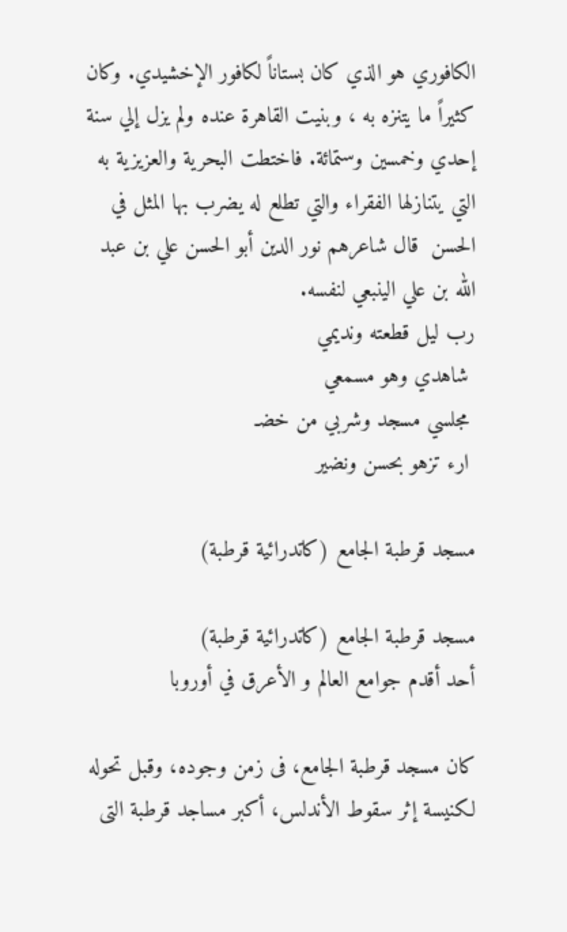الكافوري هو الذي كان بستاناً لكافور الإخشيدي. وكان كثيراً ما يتنزه به ، وبنيت القاهرة عنده ولم يزل إلي سنة إحدي وخمسين وستمائة. فاختطت البحرية والعزيزية به التي يتنازلها الفقراء والتي تطلع له يضرب بها المثل في الحسن  قال شاعرهم نور الدين أبو الحسن علي بن عبد الله بن علي الينبعي لنفسه.
رب ليل قطعته ونديمي
 شاهدي وهو مسمعي
 مجلسي مسجد وشربي من خضـ
 ارء تزهو بحسن ونضير

مسجد قرطبة الجامع (كاتدرائية قرطبة)

مسجد قرطبة الجامع (كاتدرائية قرطبة)
أحد أقدم جوامع العالم و الأعرق في أوروبا

كان مسجد قرطبة الجامع، فى زمن وجوده، وقبل تحوله لكنيسة إثر سقوط الأندلس، أكبر مساجد قرطبة التى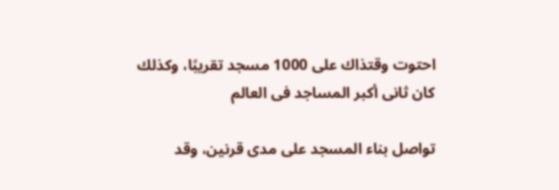احتوت وقتذاك على 1000 مسجد تقريبًا، وكذلك كان ثانى أكبر المساجد فى العالم

تواصل بناء المسجد على مدى قرنين، وقد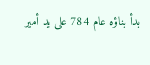بدأ بناؤه عام 784 على يد أمير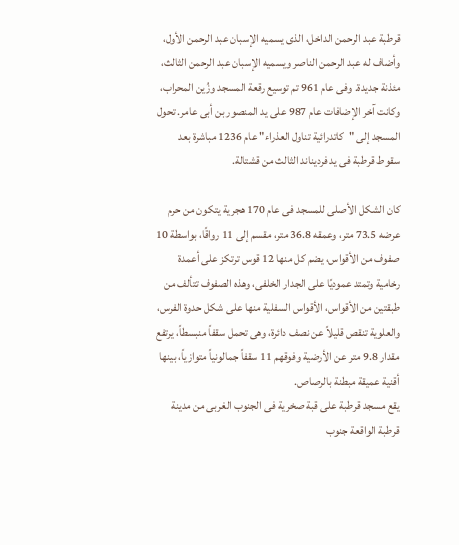قرطبة عبد الرحمن الداخل، الذى يسميه الإسبان عبد الرحمن الأول، وأضاف له عبد الرحمن الناصر ويسميه الإسبان عبد الرحمن الثالث، مئذنة جديدة. وفى عام 961 تم توسيع رقعة المسجد وزُين المحراب، وكانت آخر الإضافات عام 987 على يد المنصور بن أبى عامر. تحول المسجد إلى "كاتدرائية تناول العذراء" عام 1236 مباشرة بعد سقوط قرطبة فى يد فرديناند الثالث من قشتالة.

كان الشكل الأصلى للمسجد فى عام 170 هجرية يتكون من حرم عرضه 73.5 متر، وعمقه 36.8 متر، مقسم إلى 11 رواقًا، بواسطة 10 صفوف من الأقواس، يضم كل منها 12 قوس ترتكز على أعمدة رخامية وتمتد عموديًا على الجدار الخلفى، وهذه الصفوف تتألف من طبقتين من الأقواس، الأقواس السفلية منها على شكل حدوة الفرس، والعلوية تنقص قليلاً عن نصف دائرة، وهى تحمل سقفاً منبسطاً، يرتفع مقدار 9.8 متر عن الأرضية وفوقهم 11 سقفاً جمالونياً متوازياً، بينها أقنية عميقة مبطنة بالرصاص.
يقع مسجد قرطبة على قبة صخرية فى الجنوب الغربى من مدينة قرطبة الواقعة جنوب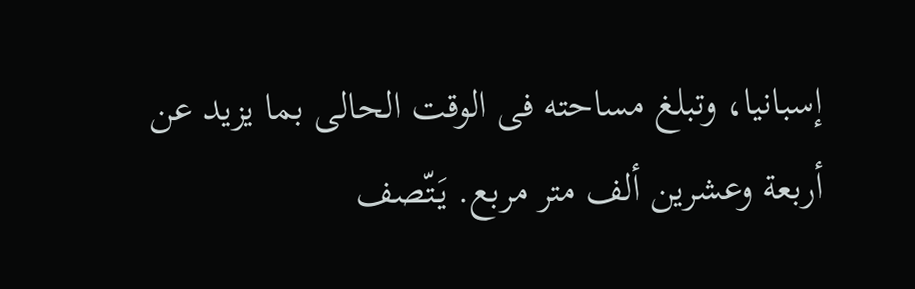إسبانيا، وتبلغ مساحته فى الوقت الحالى بما يزيد عن أربعة وعشرين ألف متر مربع. يَتّصف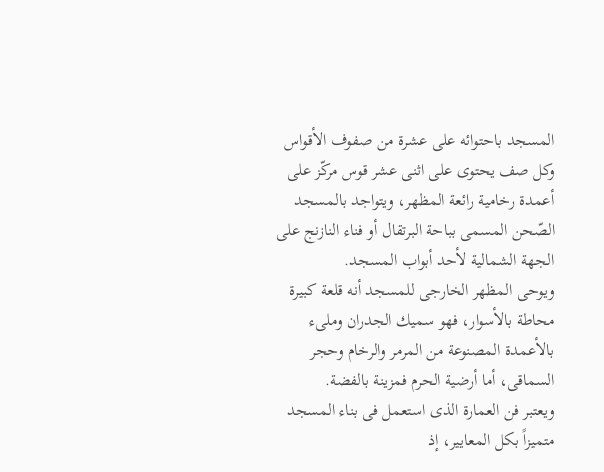المسجد باحتوائه على عشرة من صفوف الأقواس وكل صف يحتوى على اثنى عشر قوس مركّز على أعمدة رخامية رائعة المظهر، ويتواجد بالمسجد الصّحن المسمى بباحة البرتقال أو فناء النازنج على الجهة الشمالية لأحد أبواب المسجد.
ويوحى المظهر الخارجى للمسجد أنه قلعة كبيرة محاطة بالأسوار، فهو سميك الجدران وملىء بالأعمدة المصنوعة من المرمر والرخام وحجر السماقى، أما أرضية الحرم فمزينة بالفضة.
ويعتبر فن العمارة الذى استعمل فى بناء المسجد متميزاً بكل المعايير، إذ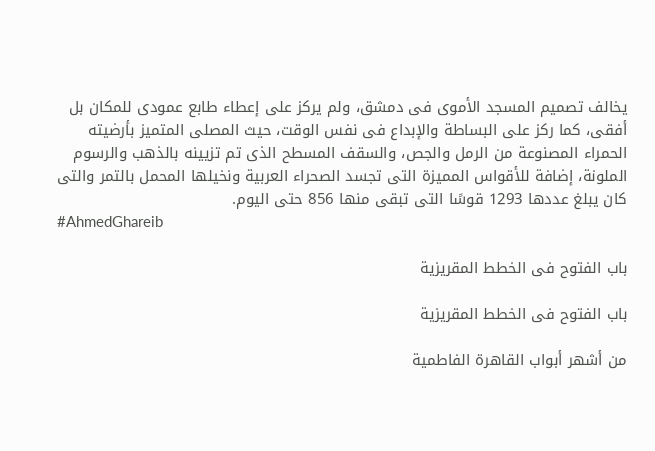يخالف تصميم المسجد الأموى فى دمشق، ولم يركز على إعطاء طابع عمودى للمكان بل أفقى، كما ركز على البساطة والإبداع فى نفس الوقت، حيث المصلى المتميز بأرضيته الحمراء المصنوعة من الرمل والجص، والسقف المسطح الذى تم تزيينه بالذهب والرسوم الملونة، إضافة للأقواس المميزة التى تجسد الصحراء العربية ونخيلها المحمل بالتمر والتى كان يبلغ عددها 1293 قوسًا التى تبقى منها 856 حتى اليوم.
#AhmedGhareib

باب الفتوح فى الخطط المقريزية

باب الفتوح فى الخطط المقريزية

من أشهر أبواب القاهرة الفاطمية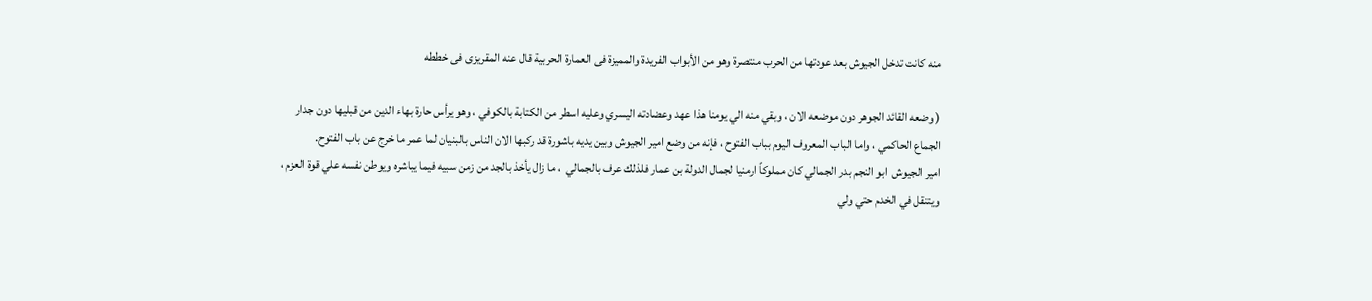منه كانت تدخل الجيوش بعد عودتها من الحرب منتصرة وهو من الأبواب الفريدة والمميزة فى العمارة الحربية قال عنه المقريزى فى خططه

( وضعه القائد الجوهر دون موضعه الان ، وبقي منه الي يومنا هذا عهد وعضادته اليسري وعليه اسطر من الكتابة بالكوفي ، وهو يرأس حارة بهاء الدين من قبليها دون جدار الجماع الحاكمي ، واما الباب المعروف اليوم بباب الفتوح ، فإنه من وضع امير الجيوش وبين يديه باشورة قد ركبها الان الناس بالبنيان لما عمر ما خرج عن باب الفتوح.
امير الجيوش  ابو النجم بدر الجمالي كان مملوكاً ارمنيا لجمال الدولة بن عمار فلذلك عرف بالجمالي  ، ما زال يأخذ بالجد من زمن سبيه فيما يباشره ويوطن نفسه علي قوة العزم ، ويتنقل في الخدم حتي ولي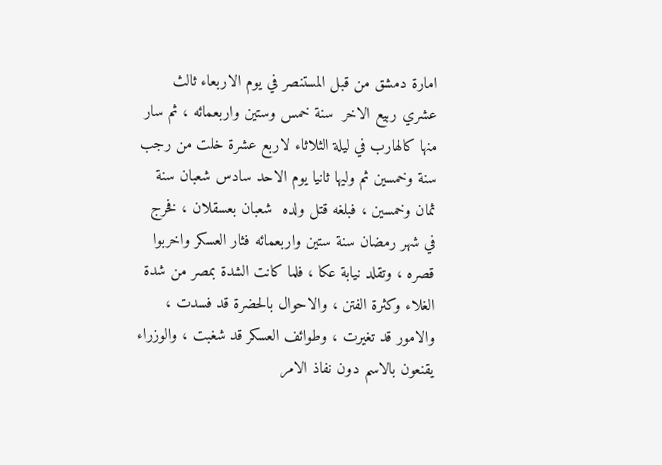امارة دمشق من قبل المستنصر في يوم الاربعاء ثالث عشري ربيع الاخر  سنة خمس وستين واربعمائه ، ثم سار منها كالهارب في ليلة الثلاثاء لاربع عشرة خلت من رجب سنة وخمسين ثم وليها ثانيا يوم الاحد سادس شعبان سنة ثمان وخمسين ، فبلغه قتل ولده  شعبان بعسقلان ، فخرج في شهر رمضان سنة ستين واربعمائه فثار العسكر واخربوا قصره ، وتقلد نيابة عكا ، فلما كانت الشدة بمصر من شدة الغلاء وكثرة الفتن ، والاحوال بالحضرة قد فسدت ، والامور قد تغيرت ، وطوائف العسكر قد شغبت ، والوزراء يقنعون بالاسم دون نفاذ الامر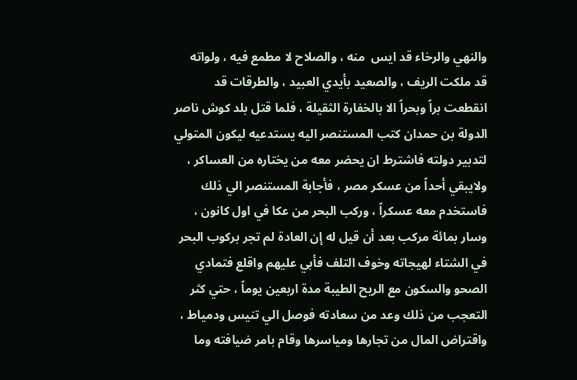والنهي والرخاء قد ايس  منه ، والصلاح لا مطمع فيه ، ولواته  قد ملكت الريف ، والصعيد بأيدي العبيد ، والطرقات قد انقطعت براً وبحراً الا بالخفارة الثقيلة ، فلما قتل بلد كوش ناصر الدولة بن حمدان كتب المستنصر اليه يستدعيه ليكون المتولي لتدبير دولته فاشترط ان يحضر معه من يختاره من العساكر ، ولايبقي أحداً من عسكر مصر ، فأجابة المستنصر الي ذلك فاستخدم معه عسكراً ، وركب البحر من عكا في اول كانون ، وسار بمائة مركب بعد أن قيل له إن العادة لم تجر بركوب البحر في الشتاء لهيجاته وخوف التلف فأبي عليهم واقلع فتمادي الصحو والسكون مع الريح الطيبة مدة اربعين يوماً ، حتي كثر التعجب من ذلك وعد من سعادته فوصل الي تنيس ودمياط ، واقتراض المال من تجارها ومياسرها وقام بامر ضيافته وما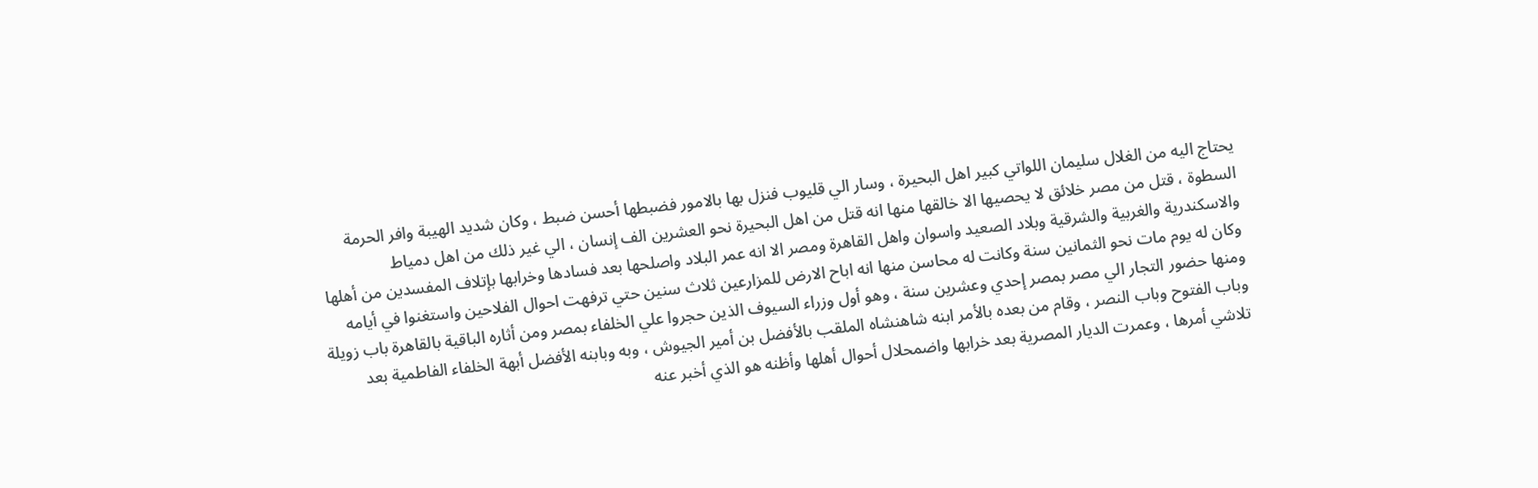يحتاج اليه من الغلال سليمان اللواتي كبير اهل البحيرة ، وسار الي قليوب فنزل بها بالامور فضبطها أحسن ضبط ، وكان شديد الهيبة وافر الحرمة السطوة ، قتل من مصر خلائق لا يحصيها الا خالقها منها انه قتل من اهل البحيرة نحو العشرين الف إنسان ، الي غير ذلك من اهل دمياط والاسكندرية والغربية والشرقية وبلاد الصعيد واسوان واهل القاهرة ومصر الا انه عمر البلاد واصلحها بعد فسادها وخرابها بإتلاف المفسدين من أهلها   وكان له يوم مات نحو الثمانين سنة وكانت له محاسن منها انه اباح الارض للمزارعين ثلاث سنين حتي ترفهت احوال الفلاحين واستغنوا في أيامه ومنها حضور التجار الي مصر بمصر إحدي وعشرين سنة ، وهو أول وزراء السيوف الذين حجروا علي الخلفاء بمصر ومن أثاره الباقية بالقاهرة باب زويلة وباب الفتوح وباب النصر ، وقام من بعده بالأمر ابنه شاهنشاه الملقب بالأفضل بن أمير الجيوش ، وبه وبابنه الأفضل أبهة الخلفاء الفاطمية بعد تلاشي أمرها ، وعمرت الديار المصرية بعد خرابها واضمحلال أحوال أهلها وأظنه هو الذي أخبر عنه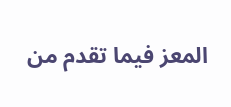المعز فيما تقدم من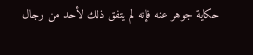حكاية جوهر عنه فإنه لم يتفق ذلك لأحد من رجال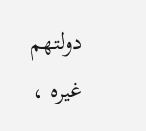دولتهم غيره ،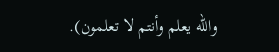والله يعلم وأنتم لا تعلمون).